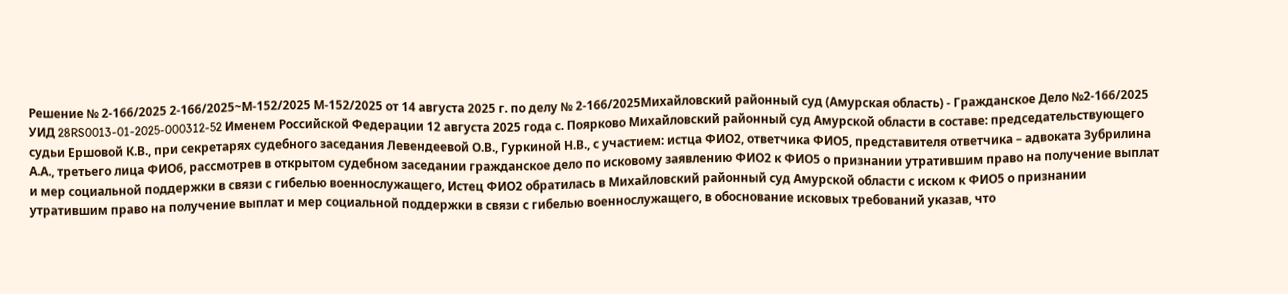Решение № 2-166/2025 2-166/2025~М-152/2025 М-152/2025 от 14 августа 2025 г. по делу № 2-166/2025Михайловский районный суд (Амурская область) - Гражданское Дело №2-166/2025 УИД 28RS0013-01-2025-000312-52 Именем Российской Федерации 12 августа 2025 года с. Поярково Михайловский районный суд Амурской области в составе: председательствующего судьи Ершовой К.В., при секретарях судебного заседания Левендеевой О.В., Гуркиной Н.В., с участием: истца ФИО2, ответчика ФИО5, представителя ответчика – адвоката Зубрилина А.А., третьего лица ФИО6, рассмотрев в открытом судебном заседании гражданское дело по исковому заявлению ФИО2 к ФИО5 о признании утратившим право на получение выплат и мер социальной поддержки в связи с гибелью военнослужащего, Истец ФИО2 обратилась в Михайловский районный суд Амурской области с иском к ФИО5 о признании утратившим право на получение выплат и мер социальной поддержки в связи с гибелью военнослужащего, в обоснование исковых требований указав, что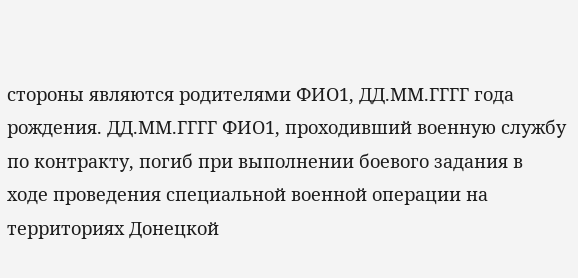стороны являются родителями ФИО1, ДД.ММ.ГГГГ года рождения. ДД.ММ.ГГГГ ФИО1, проходивший военную службу по контракту, погиб при выполнении боевого задания в ходе проведения специальной военной операции на территориях Донецкой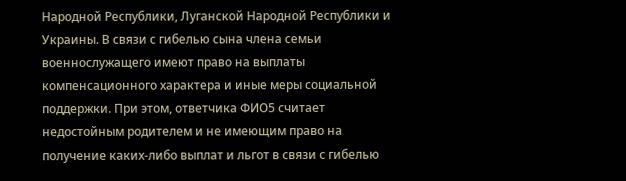Народной Республики, Луганской Народной Республики и Украины. В связи с гибелью сына члена семьи военнослужащего имеют право на выплаты компенсационного характера и иные меры социальной поддержки. При этом, ответчика ФИО5 считает недостойным родителем и не имеющим право на получение каких-либо выплат и льгот в связи с гибелью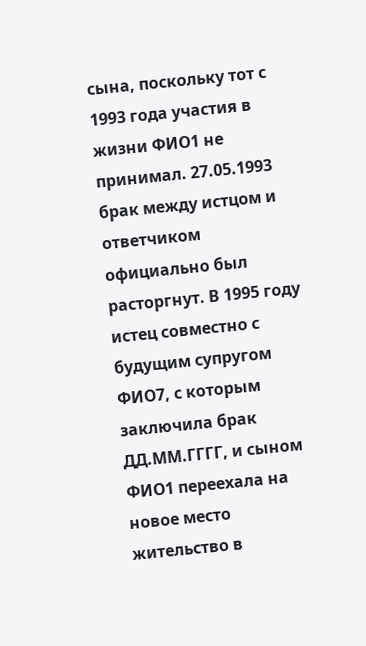сына, поскольку тот с 1993 года участия в жизни ФИО1 не принимал. 27.05.1993 брак между истцом и ответчиком официально был расторгнут. В 1995 году истец совместно с будущим супругом ФИО7, с которым заключила брак ДД.ММ.ГГГГ, и сыном ФИО1 переехала на новое место жительство в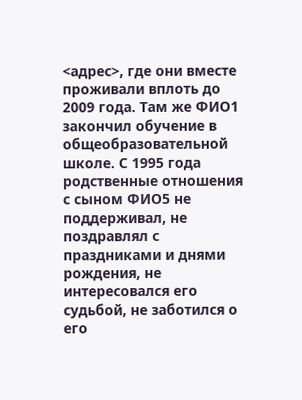<адрес>, где они вместе проживали вплоть до 2009 года. Там же ФИО1 закончил обучение в общеобразовательной школе. С 1995 года родственные отношения с сыном ФИО5 не поддерживал, не поздравлял с праздниками и днями рождения, не интересовался его судьбой, не заботился о его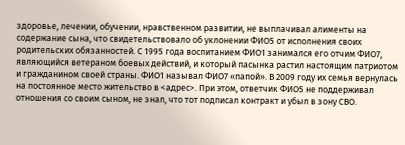здоровье, лечении, обучении, нравственном развитии, не выплачивал алименты на содержание сына, что свидетельствовало об уклонении ФИО5 от исполнения своих родительских обязанностей. С 1995 года воспитанием ФИО1 занимался его отчим ФИО7, являющийся ветераном боевых действий, и который пасынка растил настоящим патриотом и гражданином своей страны. ФИО1 называл ФИО7 «папой». В 2009 году их семья вернулась на постоянное место жительство в <адрес>. При этом, ответчик ФИО5 не поддерживал отношения со своим сыном, не знал, что тот подписал контракт и убыл в зону СВО.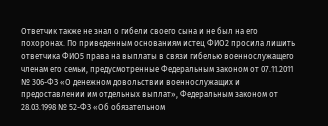Ответчик также не знал о гибели своего сына и не был на его похоронах. По приведенным основаниям истец ФИО2 просила лишить ответчика ФИО5 права на выплаты в связи гибелью военнослужащего членам его семьи, предусмотренные Федеральным законом от 07.11.2011 № 306-ФЗ «О денежном довольствии военнослужащих и предоставлении им отдельных выплат», Федеральным законом от 28.03.1998 № 52-ФЗ «Об обязательном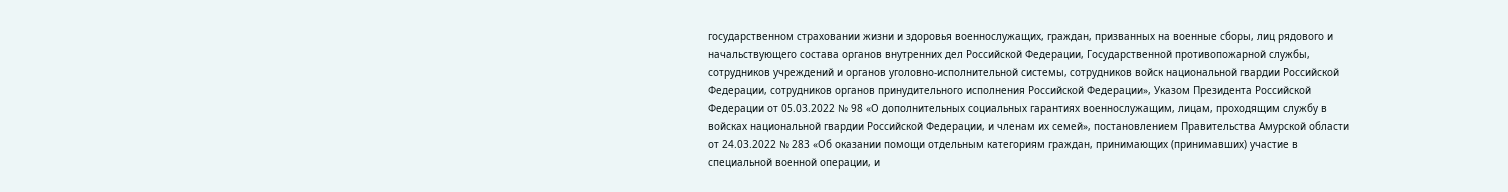государственном страховании жизни и здоровья военнослужащих, граждан, призванных на военные сборы, лиц рядового и начальствующего состава органов внутренних дел Российской Федерации, Государственной противопожарной службы, сотрудников учреждений и органов уголовно-исполнительной системы, сотрудников войск национальной гвардии Российской Федерации, сотрудников органов принудительного исполнения Российской Федерации», Указом Президента Российской Федерации от 05.03.2022 № 98 «О дополнительных социальных гарантиях военнослужащим, лицам, проходящим службу в войсках национальной гвардии Российской Федерации, и членам их семей», постановлением Правительства Амурской области от 24.03.2022 № 283 «Об оказании помощи отдельным категориям граждан, принимающих (принимавших) участие в специальной военной операции, и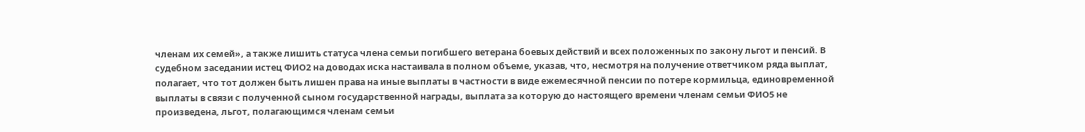членам их семей», а также лишить статуса члена семьи погибшего ветерана боевых действий и всех положенных по закону льгот и пенсий. В судебном заседании истец ФИО2 на доводах иска настаивала в полном объеме, указав, что, несмотря на получение ответчиком ряда выплат, полагает, что тот должен быть лишен права на иные выплаты в частности в виде ежемесячной пенсии по потере кормильца, единовременной выплаты в связи с полученной сыном государственной награды, выплата за которую до настоящего времени членам семьи ФИО5 не произведена, льгот, полагающимся членам семьи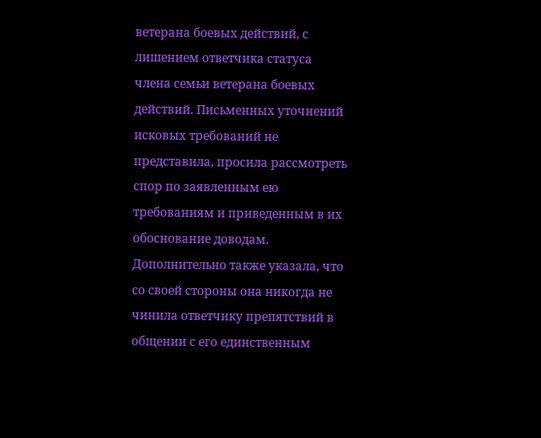ветерана боевых действий, с лишением ответчика статуса члена семьи ветерана боевых действий. Письменных уточнений исковых требований не представила, просила рассмотреть спор по заявленным ею требованиям и приведенным в их обоснование доводам. Дополнительно также указала, что со своей стороны она никогда не чинила ответчику препятствий в общении с его единственным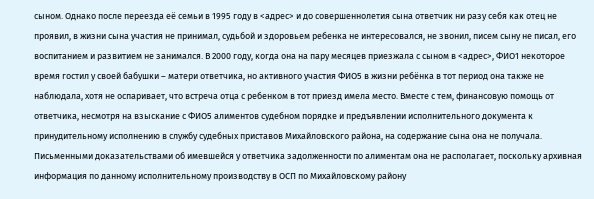сыном. Однако после переезда её семьи в 1995 году в <адрес> и до совершеннолетия сына ответчик ни разу себя как отец не проявил, в жизни сына участия не принимал, судьбой и здоровьем ребенка не интересовался, не звонил, писем сыну не писал, его воспитанием и развитием не занимался. В 2000 году, когда она на пару месяцев приезжала с сыном в <адрес>, ФИО1 некоторое время гостил у своей бабушки – матери ответчика, но активного участия ФИО5 в жизни ребёнка в тот период она также не наблюдала, хотя не оспаривает, что встреча отца с ребенком в тот приезд имела место. Вместе с тем, финансовую помощь от ответчика, несмотря на взыскание с ФИО5 алиментов судебном порядке и предъявлении исполнительного документа к принудительному исполнению в службу судебных приставов Михайловского района, на содержание сына она не получала. Письменными доказательствами об имевшейся у ответчика задолженности по алиментам она не располагает, поскольку архивная информация по данному исполнительному производству в ОСП по Михайловскому району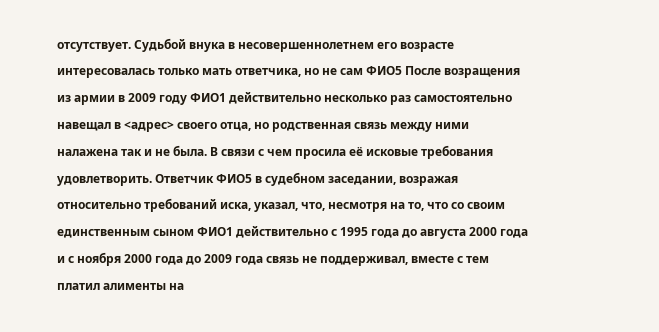отсутствует. Судьбой внука в несовершеннолетнем его возрасте интересовалась только мать ответчика, но не сам ФИО5 После возращения из армии в 2009 году ФИО1 действительно несколько раз самостоятельно навещал в <адрес> своего отца, но родственная связь между ними налажена так и не была. В связи с чем просила её исковые требования удовлетворить. Ответчик ФИО5 в судебном заседании, возражая относительно требований иска, указал, что, несмотря на то, что со своим единственным сыном ФИО1 действительно с 1995 года до августа 2000 года и с ноября 2000 года до 2009 года связь не поддерживал, вместе с тем платил алименты на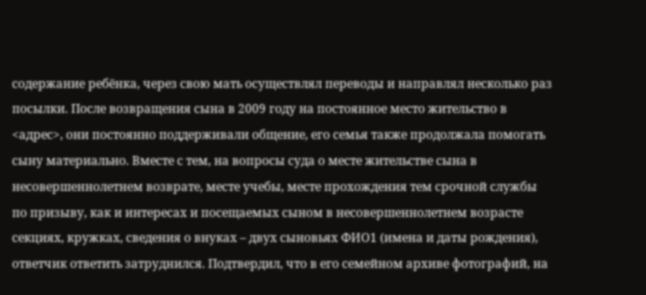содержание ребёнка, через свою мать осуществлял переводы и направлял несколько раз посылки. После возвращения сына в 2009 году на постоянное место жительство в <адрес>, они постоянно поддерживали общение, его семья также продолжала помогать сыну материально. Вместе с тем, на вопросы суда о месте жительстве сына в несовершеннолетнем возврате, месте учебы, месте прохождения тем срочной службы по призыву, как и интересах и посещаемых сыном в несовершеннолетнем возрасте секциях, кружках, сведения о внуках – двух сыновьях ФИО1 (имена и даты рождения), ответчик ответить затруднился. Подтвердил, что в его семейном архиве фотографий, на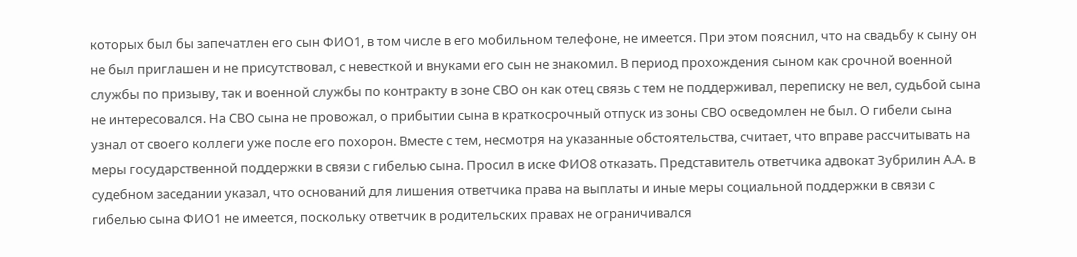которых был бы запечатлен его сын ФИО1, в том числе в его мобильном телефоне, не имеется. При этом пояснил, что на свадьбу к сыну он не был приглашен и не присутствовал, с невесткой и внуками его сын не знакомил. В период прохождения сыном как срочной военной службы по призыву, так и военной службы по контракту в зоне СВО он как отец связь с тем не поддерживал, переписку не вел, судьбой сына не интересовался. На СВО сына не провожал, о прибытии сына в краткосрочный отпуск из зоны СВО осведомлен не был. О гибели сына узнал от своего коллеги уже после его похорон. Вместе с тем, несмотря на указанные обстоятельства, считает, что вправе рассчитывать на меры государственной поддержки в связи с гибелью сына. Просил в иске ФИО8 отказать. Представитель ответчика адвокат Зубрилин А.А. в судебном заседании указал, что оснований для лишения ответчика права на выплаты и иные меры социальной поддержки в связи с гибелью сына ФИО1 не имеется, поскольку ответчик в родительских правах не ограничивался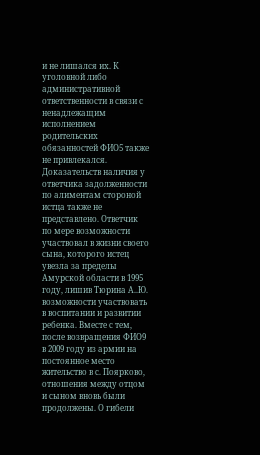и не лишался их. К уголовной либо административной ответственности в связи с ненадлежащим исполнением родительских обязанностей ФИО5 также не привлекался. Доказательств наличия у ответчика задолженности по алиментам стороной истца также не представлено. Ответчик по мере возможности участвовал в жизни своего сына, которого истец увезла за пределы Амурской области в 1995 году, лишив Тюрина А..Ю. возможности участвовать в воспитании и развитии ребенка. Вместе с тем, после возвращения ФИО9 в 2009 году из армии на постоянное место жительство в с. Поярково, отношения между отцом и сыном вновь были продолжены. О гибели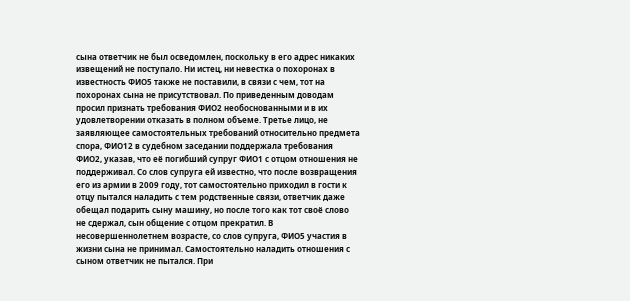сына ответчик не был осведомлен, поскольку в его адрес никаких извещений не поступало. Ни истец, ни невестка о похоронах в известность ФИО5 также не поставили, в связи с чем, тот на похоронах сына не присутствовал. По приведенным доводам просил признать требования ФИО2 необоснованными и в их удовлетворении отказать в полном объеме. Третье лицо, не заявляющее самостоятельных требований относительно предмета спора, ФИО12 в судебном заседании поддержала требования ФИО2, указав, что её погибший супруг ФИО1 с отцом отношения не поддерживал. Со слов супруга ей известно, что после возвращения его из армии в 2009 году, тот самостоятельно приходил в гости к отцу пытался наладить с тем родственные связи, ответчик даже обещал подарить сыну машину, но после того как тот своё слово не сдержал, сын общение с отцом прекратил. В несовершеннолетнем возрасте, со слов супруга, ФИО5 участия в жизни сына не принимал. Самостоятельно наладить отношения с сыном ответчик не пытался. При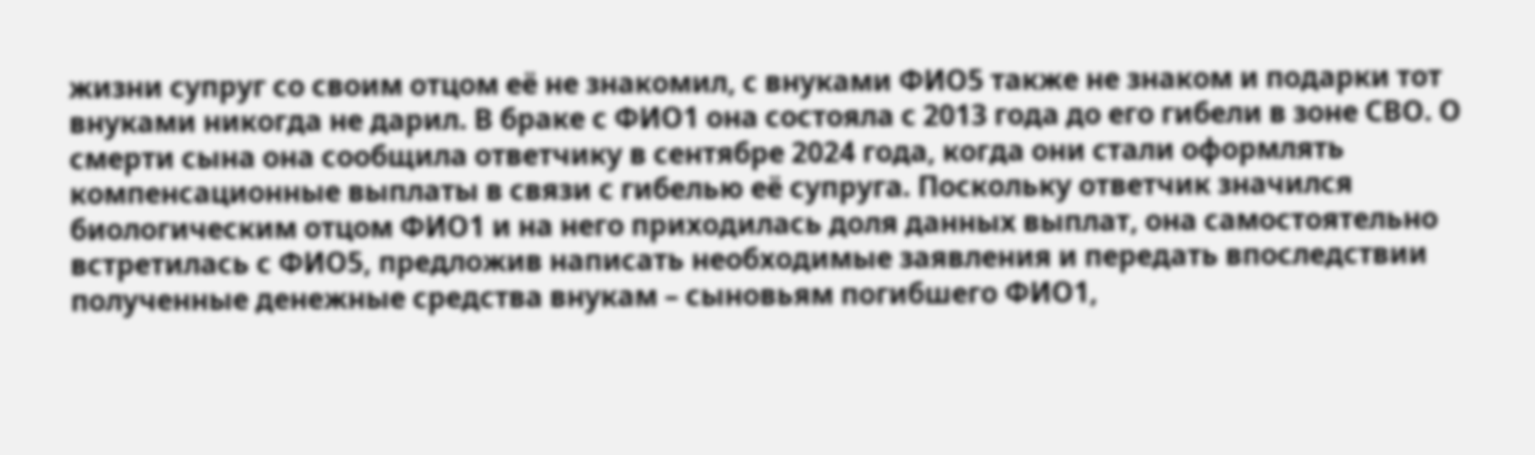жизни супруг со своим отцом её не знакомил, с внуками ФИО5 также не знаком и подарки тот внуками никогда не дарил. В браке с ФИО1 она состояла с 2013 года до его гибели в зоне СВО. О смерти сына она сообщила ответчику в сентябре 2024 года, когда они стали оформлять компенсационные выплаты в связи с гибелью её супруга. Поскольку ответчик значился биологическим отцом ФИО1 и на него приходилась доля данных выплат, она самостоятельно встретилась с ФИО5, предложив написать необходимые заявления и передать впоследствии полученные денежные средства внукам – сыновьям погибшего ФИО1,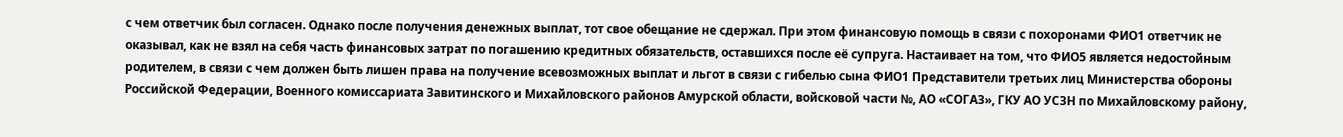с чем ответчик был согласен. Однако после получения денежных выплат, тот свое обещание не сдержал. При этом финансовую помощь в связи с похоронами ФИО1 ответчик не оказывал, как не взял на себя часть финансовых затрат по погашению кредитных обязательств, оставшихся после её супруга. Настаивает на том, что ФИО5 является недостойным родителем, в связи с чем должен быть лишен права на получение всевозможных выплат и льгот в связи с гибелью сына ФИО1 Представители третьих лиц Министерства обороны Российской Федерации, Военного комиссариата Завитинского и Михайловского районов Амурской области, войсковой части №, АО «СОГАЗ», ГКУ АО УСЗН по Михайловскому району,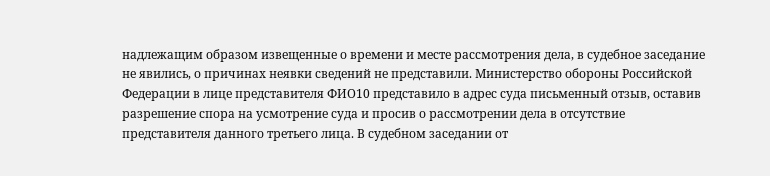надлежащим образом извещенные о времени и месте рассмотрения дела, в судебное заседание не явились, о причинах неявки сведений не представили. Министерство обороны Российской Федерации в лице представителя ФИО10 представило в адрес суда письменный отзыв, оставив разрешение спора на усмотрение суда и просив о рассмотрении дела в отсутствие представителя данного третьего лица. В судебном заседании от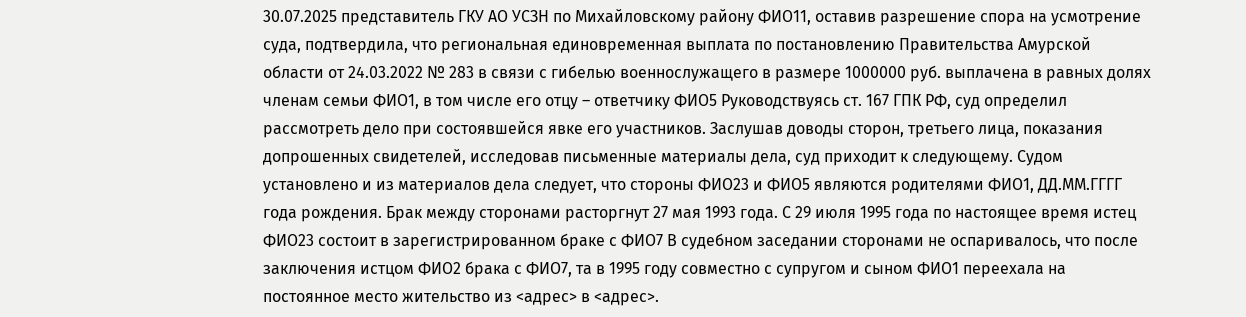30.07.2025 представитель ГКУ АО УСЗН по Михайловскому району ФИО11, оставив разрешение спора на усмотрение суда, подтвердила, что региональная единовременная выплата по постановлению Правительства Амурской области от 24.03.2022 № 283 в связи с гибелью военнослужащего в размере 1000000 руб. выплачена в равных долях членам семьи ФИО1, в том числе его отцу – ответчику ФИО5 Руководствуясь ст. 167 ГПК РФ, суд определил рассмотреть дело при состоявшейся явке его участников. Заслушав доводы сторон, третьего лица, показания допрошенных свидетелей, исследовав письменные материалы дела, суд приходит к следующему. Судом установлено и из материалов дела следует, что стороны ФИО23 и ФИО5 являются родителями ФИО1, ДД.ММ.ГГГГ года рождения. Брак между сторонами расторгнут 27 мая 1993 года. С 29 июля 1995 года по настоящее время истец ФИО23 состоит в зарегистрированном браке с ФИО7 В судебном заседании сторонами не оспаривалось, что после заключения истцом ФИО2 брака с ФИО7, та в 1995 году совместно с супругом и сыном ФИО1 переехала на постоянное место жительство из <адрес> в <адрес>.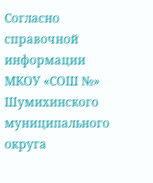Согласно справочной информации МКОУ «СОШ №» Шумихинского муниципального округа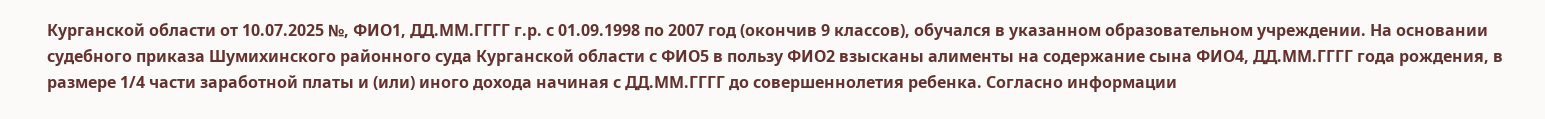Курганской области от 10.07.2025 №, ФИО1, ДД.ММ.ГГГГ г.р. с 01.09.1998 по 2007 год (окончив 9 классов), обучался в указанном образовательном учреждении. На основании судебного приказа Шумихинского районного суда Курганской области с ФИО5 в пользу ФИО2 взысканы алименты на содержание сына ФИО4, ДД.ММ.ГГГГ года рождения, в размере 1/4 части заработной платы и (или) иного дохода начиная с ДД.ММ.ГГГГ до совершеннолетия ребенка. Согласно информации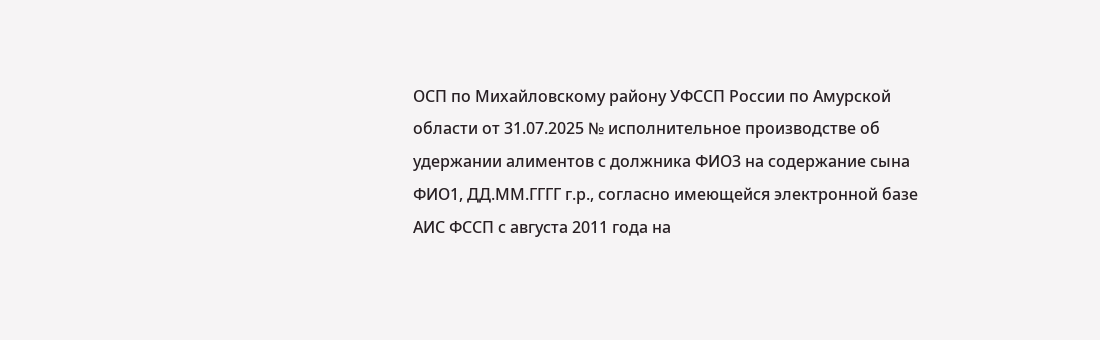ОСП по Михайловскому району УФССП России по Амурской области от 31.07.2025 № исполнительное производстве об удержании алиментов с должника ФИО3 на содержание сына ФИО1, ДД.ММ.ГГГГ г.р., согласно имеющейся электронной базе АИС ФССП с августа 2011 года на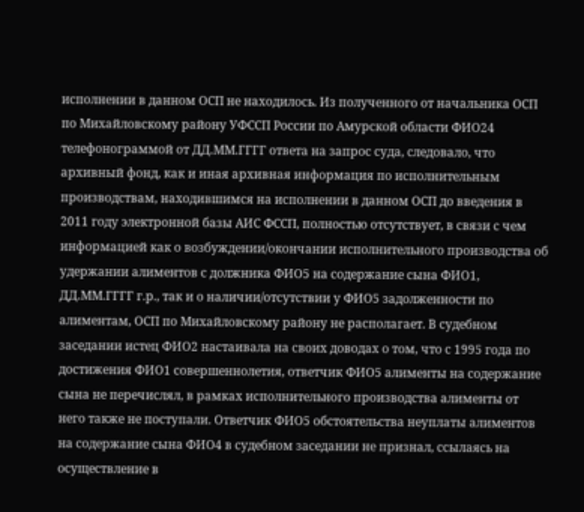исполнении в данном ОСП не находилось. Из полученного от начальника ОСП по Михайловскому району УФССП России по Амурской области ФИО24 телефонограммой от ДД.ММ.ГГГГ ответа на запрос суда, следовало, что архивный фонд, как и иная архивная информация по исполнительным производствам, находившимся на исполнении в данном ОСП до введения в 2011 году электронной базы АИС ФССП, полностью отсутствует, в связи с чем информацией как о возбуждении/окончании исполнительного производства об удержании алиментов с должника ФИО5 на содержание сына ФИО1, ДД.ММ.ГГГГ г.р., так и о наличии/отсутствии у ФИО5 задолженности по алиментам, ОСП по Михайловскому району не располагает. В судебном заседании истец ФИО2 настаивала на своих доводах о том, что с 1995 года по достижения ФИО1 совершеннолетия, ответчик ФИО5 алименты на содержание сына не перечислял, в рамках исполнительного производства алименты от него также не поступали. Ответчик ФИО5 обстоятельства неуплаты алиментов на содержание сына ФИО4 в судебном заседании не признал, ссылаясь на осуществление в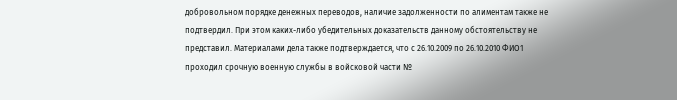добровольном порядке денежных переводов, наличие задолженности по алиментам также не подтвердил. При этом каких-либо убедительных доказательств данному обстоятельству не представил. Материалами дела также подтверждается, что с 26.10.2009 по 26.10.2010 ФИО1 проходил срочную военную службы в войсковой части №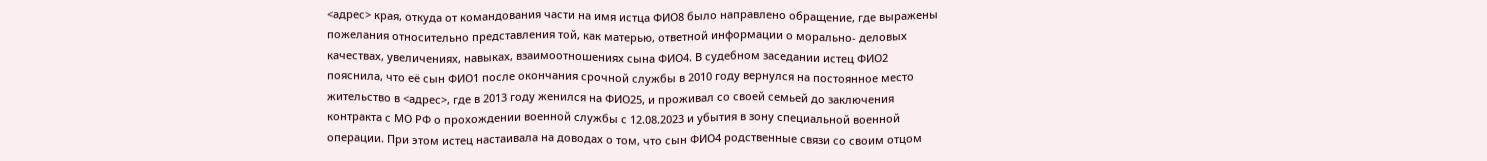<адрес> края, откуда от командования части на имя истца ФИО8 было направлено обращение, где выражены пожелания относительно представления той, как матерью, ответной информации о морально- деловых качествах, увеличениях, навыках, взаимоотношениях сына ФИО4. В судебном заседании истец ФИО2 пояснила, что её сын ФИО1 после окончания срочной службы в 2010 году вернулся на постоянное место жительство в <адрес>, где в 2013 году женился на ФИО25, и проживал со своей семьей до заключения контракта с МО РФ о прохождении военной службы с 12.08.2023 и убытия в зону специальной военной операции. При этом истец настаивала на доводах о том, что сын ФИО4 родственные связи со своим отцом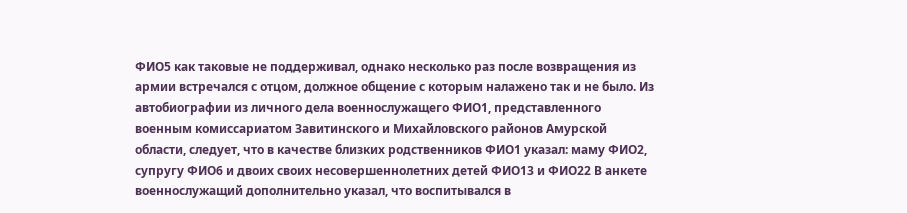ФИО5 как таковые не поддерживал, однако несколько раз после возвращения из армии встречался с отцом, должное общение с которым налажено так и не было. Из автобиографии из личного дела военнослужащего ФИО1, представленного военным комиссариатом Завитинского и Михайловского районов Амурской области, следует, что в качестве близких родственников ФИО1 указал: маму ФИО2, супругу ФИО6 и двоих своих несовершеннолетних детей ФИО13 и ФИО22 В анкете военнослужащий дополнительно указал, что воспитывался в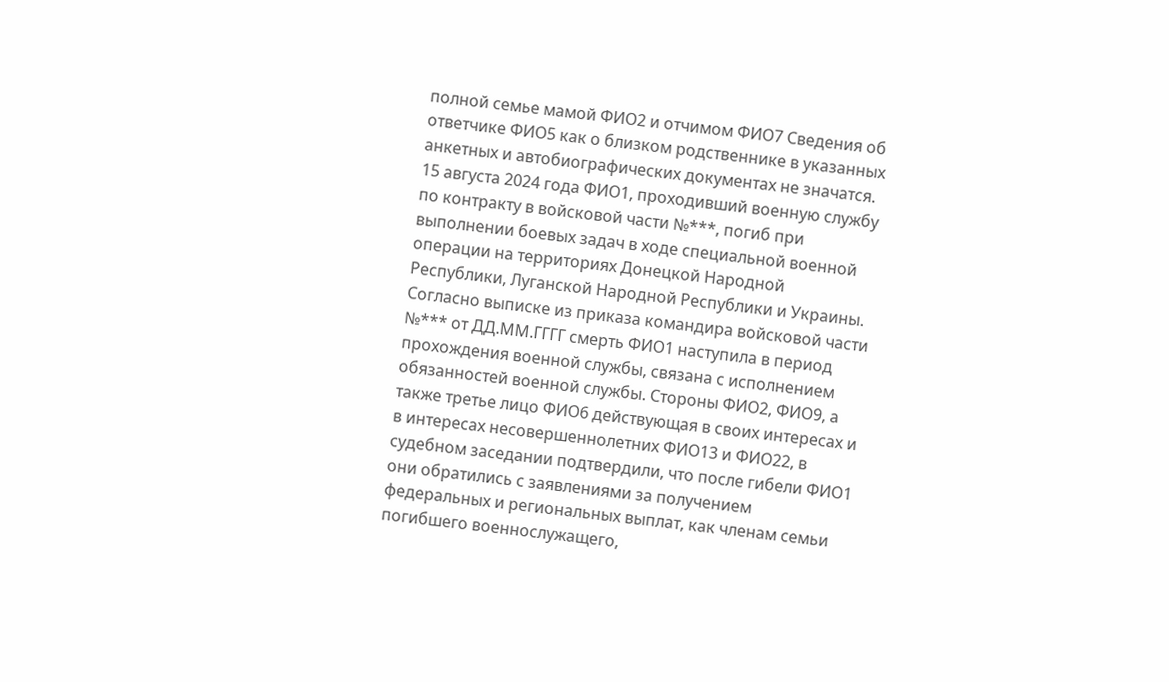полной семье мамой ФИО2 и отчимом ФИО7 Сведения об ответчике ФИО5 как о близком родственнике в указанных анкетных и автобиографических документах не значатся. 15 августа 2024 года ФИО1, проходивший военную службу по контракту в войсковой части №***, погиб при выполнении боевых задач в ходе специальной военной операции на территориях Донецкой Народной Республики, Луганской Народной Республики и Украины. Согласно выписке из приказа командира войсковой части №*** от ДД.ММ.ГГГГ смерть ФИО1 наступила в период прохождения военной службы, связана с исполнением обязанностей военной службы. Стороны ФИО2, ФИО9, а также третье лицо ФИО6 действующая в своих интересах и в интересах несовершеннолетних ФИО13 и ФИО22, в судебном заседании подтвердили, что после гибели ФИО1 они обратились с заявлениями за получением федеральных и региональных выплат, как членам семьи погибшего военнослужащего,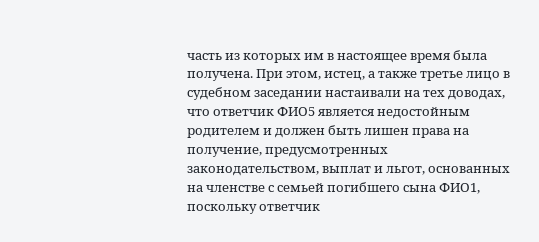часть из которых им в настоящее время была получена. При этом, истец, а также третье лицо в судебном заседании настаивали на тех доводах, что ответчик ФИО5 является недостойным родителем и должен быть лишен права на получение, предусмотренных законодательством, выплат и льгот, основанных на членстве с семьей погибшего сына ФИО1, поскольку ответчик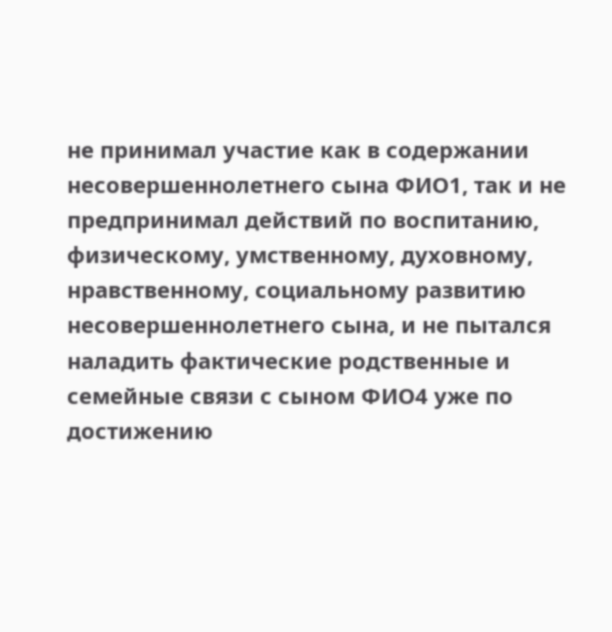не принимал участие как в содержании несовершеннолетнего сына ФИО1, так и не предпринимал действий по воспитанию, физическому, умственному, духовному, нравственному, социальному развитию несовершеннолетнего сына, и не пытался наладить фактические родственные и семейные связи с сыном ФИО4 уже по достижению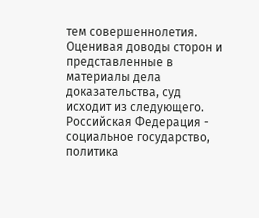тем совершеннолетия. Оценивая доводы сторон и представленные в материалы дела доказательства, суд исходит из следующего. Российская Федерация - социальное государство, политика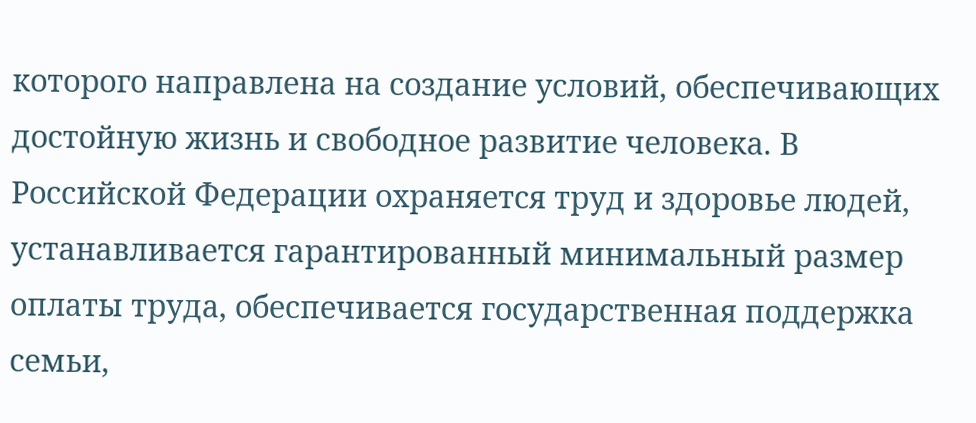которого направлена на создание условий, обеспечивающих достойную жизнь и свободное развитие человека. В Российской Федерации охраняется труд и здоровье людей, устанавливается гарантированный минимальный размер оплаты труда, обеспечивается государственная поддержка семьи,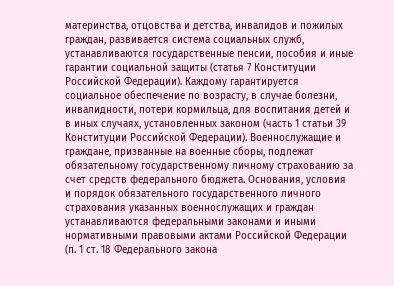материнства, отцовства и детства, инвалидов и пожилых граждан, развивается система социальных служб, устанавливаются государственные пенсии, пособия и иные гарантии социальной защиты (статья 7 Конституции Российской Федерации). Каждому гарантируется социальное обеспечение по возрасту, в случае болезни, инвалидности, потери кормильца, для воспитания детей и в иных случаях, установленных законом (часть 1 статьи 39 Конституции Российской Федерации). Военнослужащие и граждане, призванные на военные сборы, подлежат обязательному государственному личному страхованию за счет средств федерального бюджета. Основания, условия и порядок обязательного государственного личного страхования указанных военнослужащих и граждан устанавливаются федеральными законами и иными нормативными правовыми актами Российской Федерации (п. 1 ст. 18 Федерального закона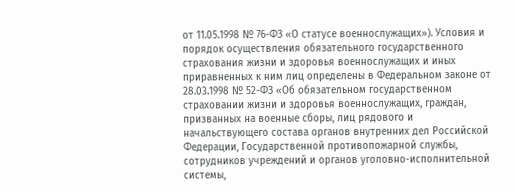от 11.05.1998 № 76-ФЗ «О статусе военнослужащих»). Условия и порядок осуществления обязательного государственного страхования жизни и здоровья военнослужащих и иных приравненных к ним лиц определены в Федеральном законе от 28.03.1998 № 52-ФЗ «Об обязательном государственном страховании жизни и здоровья военнослужащих, граждан, призванных на военные сборы, лиц рядового и начальствующего состава органов внутренних дел Российской Федерации, Государственной противопожарной службы, сотрудников учреждений и органов уголовно-исполнительной системы,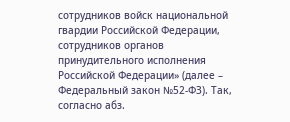сотрудников войск национальной гвардии Российской Федерации, сотрудников органов принудительного исполнения Российской Федерации» (далее – Федеральный закон №52-ФЗ). Так, согласно абз.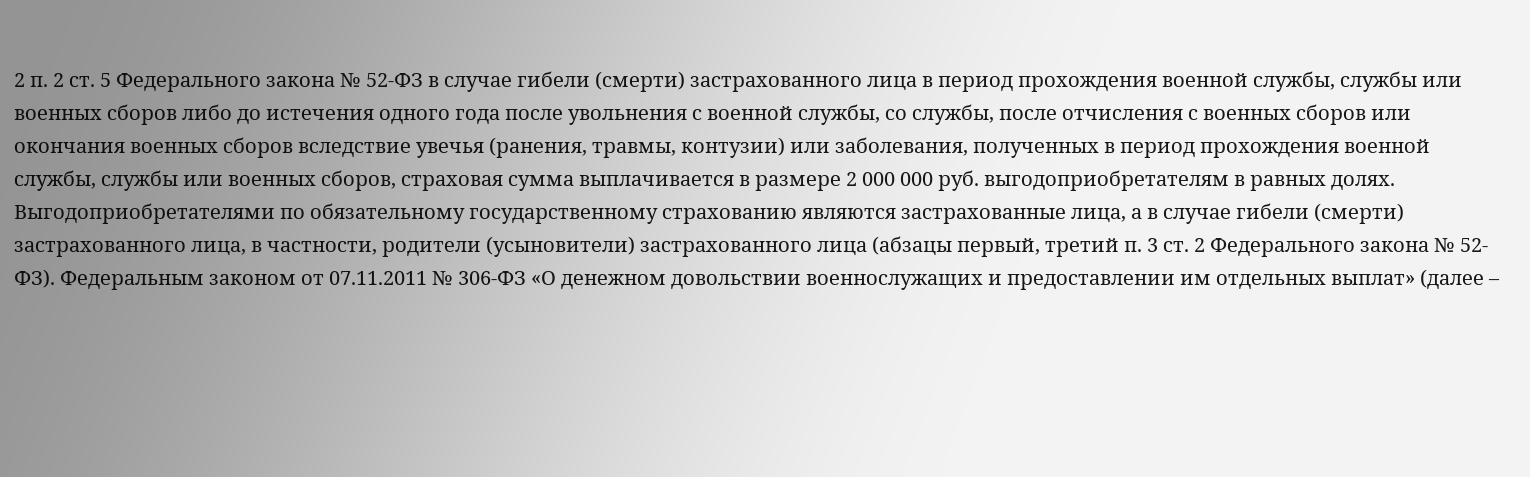2 п. 2 ст. 5 Федерального закона № 52-ФЗ в случае гибели (смерти) застрахованного лица в период прохождения военной службы, службы или военных сборов либо до истечения одного года после увольнения с военной службы, со службы, после отчисления с военных сборов или окончания военных сборов вследствие увечья (ранения, травмы, контузии) или заболевания, полученных в период прохождения военной службы, службы или военных сборов, страховая сумма выплачивается в размере 2 000 000 руб. выгодоприобретателям в равных долях. Выгодоприобретателями по обязательному государственному страхованию являются застрахованные лица, а в случае гибели (смерти) застрахованного лица, в частности, родители (усыновители) застрахованного лица (абзацы первый, третий п. 3 ст. 2 Федерального закона № 52-ФЗ). Федеральным законом от 07.11.2011 № 306-ФЗ «О денежном довольствии военнослужащих и предоставлении им отдельных выплат» (далее –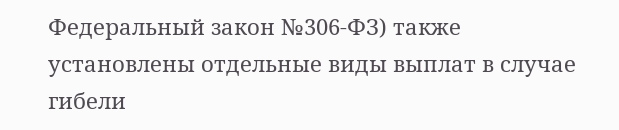Федеральный закон №306-ФЗ) также установлены отдельные виды выплат в случае гибели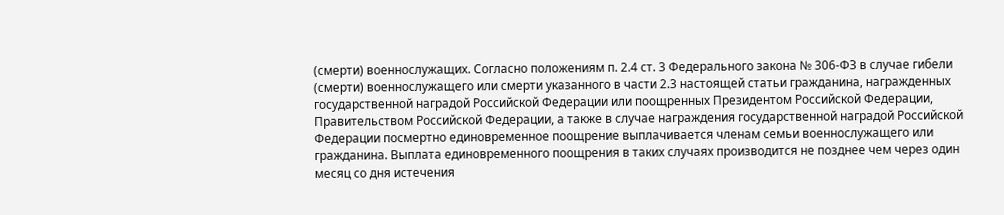(смерти) военнослужащих. Согласно положениям п. 2.4 ст. 3 Федерального закона № 306-ФЗ в случае гибели (смерти) военнослужащего или смерти указанного в части 2.3 настоящей статьи гражданина, награжденных государственной наградой Российской Федерации или поощренных Президентом Российской Федерации, Правительством Российской Федерации, а также в случае награждения государственной наградой Российской Федерации посмертно единовременное поощрение выплачивается членам семьи военнослужащего или гражданина. Выплата единовременного поощрения в таких случаях производится не позднее чем через один месяц со дня истечения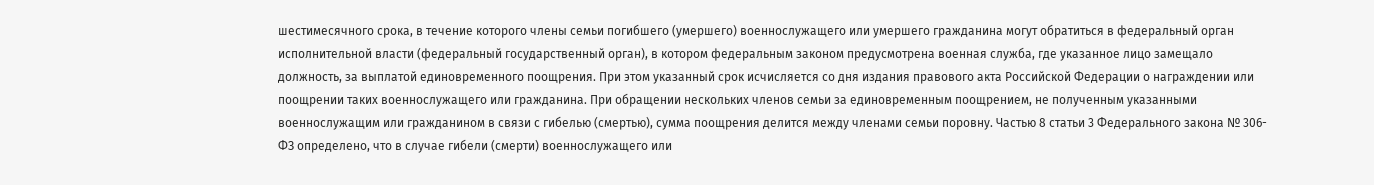шестимесячного срока, в течение которого члены семьи погибшего (умершего) военнослужащего или умершего гражданина могут обратиться в федеральный орган исполнительной власти (федеральный государственный орган), в котором федеральным законом предусмотрена военная служба, где указанное лицо замещало должность, за выплатой единовременного поощрения. При этом указанный срок исчисляется со дня издания правового акта Российской Федерации о награждении или поощрении таких военнослужащего или гражданина. При обращении нескольких членов семьи за единовременным поощрением, не полученным указанными военнослужащим или гражданином в связи с гибелью (смертью), сумма поощрения делится между членами семьи поровну. Частью 8 статьи 3 Федерального закона № 306-ФЗ определено, что в случае гибели (смерти) военнослужащего или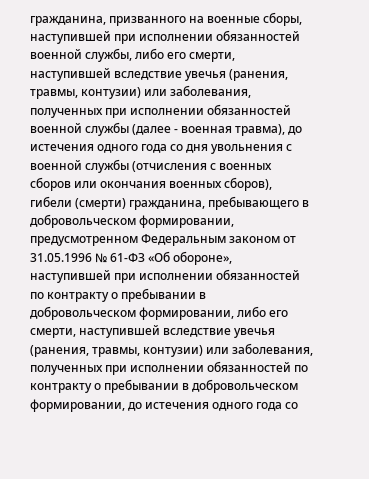гражданина, призванного на военные сборы, наступившей при исполнении обязанностей военной службы, либо его смерти, наступившей вследствие увечья (ранения, травмы, контузии) или заболевания, полученных при исполнении обязанностей военной службы (далее - военная травма), до истечения одного года со дня увольнения с военной службы (отчисления с военных сборов или окончания военных сборов), гибели (смерти) гражданина, пребывающего в добровольческом формировании, предусмотренном Федеральным законом от 31.05.1996 № 61-ФЗ «Об обороне», наступившей при исполнении обязанностей по контракту о пребывании в добровольческом формировании, либо его смерти, наступившей вследствие увечья (ранения, травмы, контузии) или заболевания, полученных при исполнении обязанностей по контракту о пребывании в добровольческом формировании, до истечения одного года со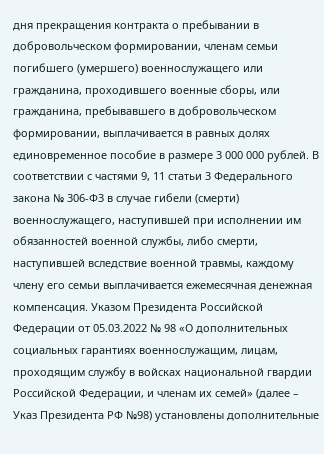дня прекращения контракта о пребывании в добровольческом формировании, членам семьи погибшего (умершего) военнослужащего или гражданина, проходившего военные сборы, или гражданина, пребывавшего в добровольческом формировании, выплачивается в равных долях единовременное пособие в размере 3 000 000 рублей. В соответствии с частями 9, 11 статьи 3 Федерального закона № 306-ФЗ в случае гибели (смерти) военнослужащего, наступившей при исполнении им обязанностей военной службы, либо смерти, наступившей вследствие военной травмы, каждому члену его семьи выплачивается ежемесячная денежная компенсация. Указом Президента Российской Федерации от 05.03.2022 № 98 «О дополнительных социальных гарантиях военнослужащим, лицам, проходящим службу в войсках национальной гвардии Российской Федерации, и членам их семей» (далее – Указ Президента РФ №98) установлены дополнительные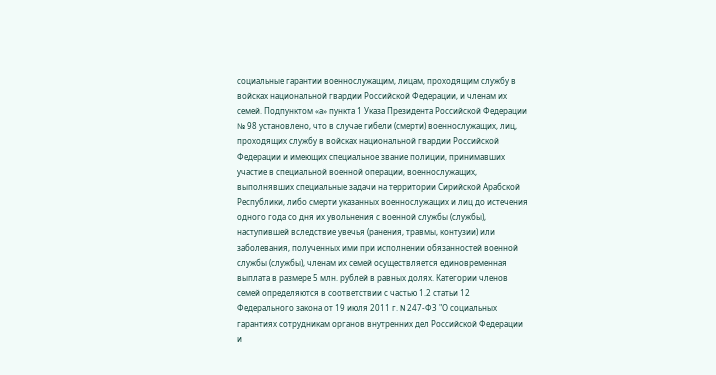социальные гарантии военнослужащим, лицам, проходящим службу в войсках национальной гвардии Российской Федерации, и членам их семей. Подпунктом «а» пункта 1 Указа Президента Российской Федерации № 98 установлено, что в случае гибели (смерти) военнослужащих, лиц, проходящих службу в войсках национальной гвардии Российской Федерации и имеющих специальное звание полиции, принимавших участие в специальной военной операции, военнослужащих, выполнявших специальные задачи на территории Сирийской Арабской Республики, либо смерти указанных военнослужащих и лиц до истечения одного года со дня их увольнения с военной службы (службы), наступившей вследствие увечья (ранения, травмы, контузии) или заболевания, полученных ими при исполнении обязанностей военной службы (службы), членам их семей осуществляется единовременная выплата в размере 5 млн. рублей в равных долях. Категории членов семей определяются в соответствии с частью 1.2 статьи 12 Федерального закона от 19 июля 2011 г. N 247-ФЗ "О социальных гарантиях сотрудникам органов внутренних дел Российской Федерации и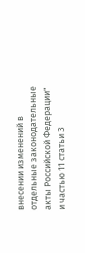внесении изменений в отдельные законодательные акты Российской Федерации" и частью 11 статьи 3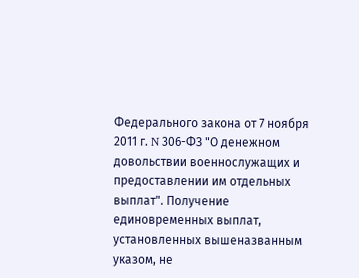Федерального закона от 7 ноября 2011 г. N 306-ФЗ "О денежном довольствии военнослужащих и предоставлении им отдельных выплат". Получение единовременных выплат, установленных вышеназванным указом, не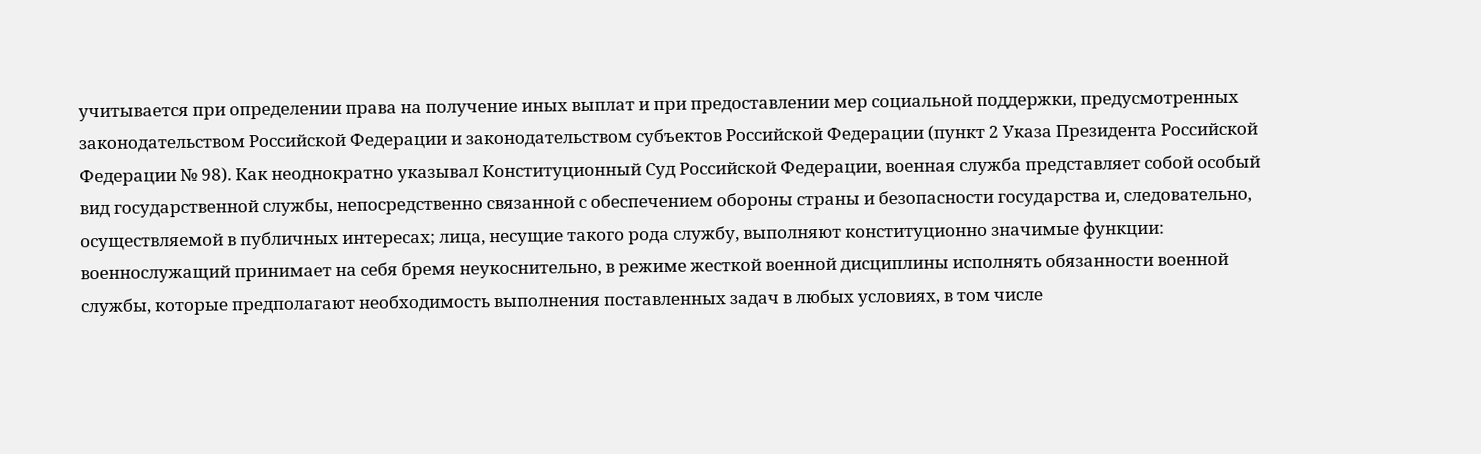учитывается при определении права на получение иных выплат и при предоставлении мер социальной поддержки, предусмотренных законодательством Российской Федерации и законодательством субъектов Российской Федерации (пункт 2 Указа Президента Российской Федерации № 98). Как неоднократно указывал Конституционный Суд Российской Федерации, военная служба представляет собой особый вид государственной службы, непосредственно связанной с обеспечением обороны страны и безопасности государства и, следовательно, осуществляемой в публичных интересах; лица, несущие такого рода службу, выполняют конституционно значимые функции: военнослужащий принимает на себя бремя неукоснительно, в режиме жесткой военной дисциплины исполнять обязанности военной службы, которые предполагают необходимость выполнения поставленных задач в любых условиях, в том числе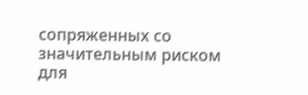сопряженных со значительным риском для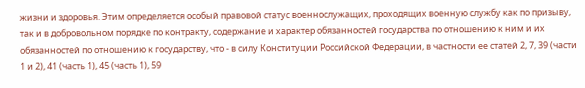жизни и здоровья. Этим определяется особый правовой статус военнослужащих, проходящих военную службу как по призыву, так и в добровольном порядке по контракту, содержание и характер обязанностей государства по отношению к ним и их обязанностей по отношению к государству, что - в силу Конституции Российской Федерации, в частности ее статей 2, 7, 39 (части 1 и 2), 41 (часть 1), 45 (часть 1), 59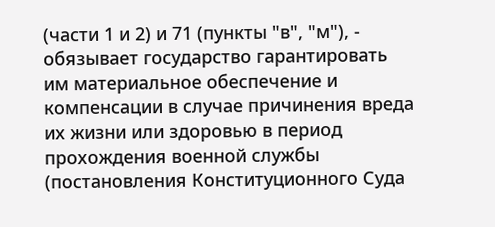(части 1 и 2) и 71 (пункты "в", "м"), - обязывает государство гарантировать им материальное обеспечение и компенсации в случае причинения вреда их жизни или здоровью в период прохождения военной службы (постановления Конституционного Суда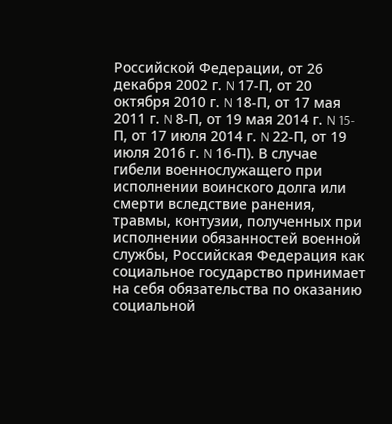Российской Федерации, от 26 декабря 2002 г. N 17-П, от 20 октября 2010 г. N 18-П, от 17 мая 2011 г. N 8-П, от 19 мая 2014 г. N 15-П, от 17 июля 2014 г. N 22-П, от 19 июля 2016 г. N 16-П). В случае гибели военнослужащего при исполнении воинского долга или смерти вследствие ранения, травмы, контузии, полученных при исполнении обязанностей военной службы, Российская Федерация как социальное государство принимает на себя обязательства по оказанию социальной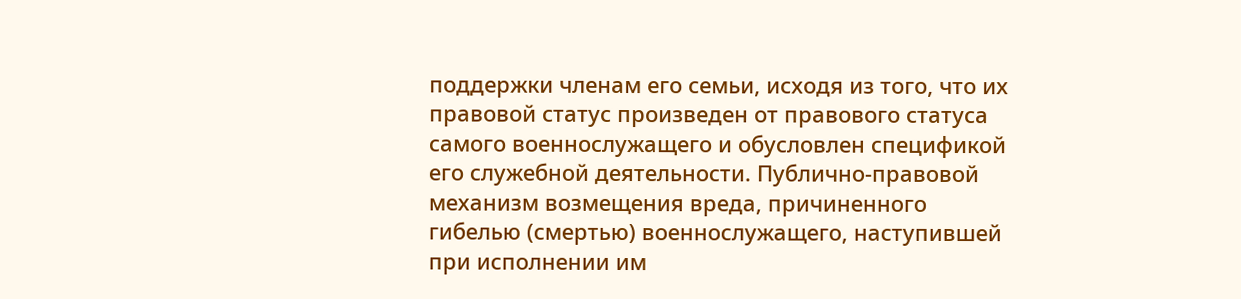поддержки членам его семьи, исходя из того, что их правовой статус произведен от правового статуса самого военнослужащего и обусловлен спецификой его служебной деятельности. Публично-правовой механизм возмещения вреда, причиненного гибелью (смертью) военнослужащего, наступившей при исполнении им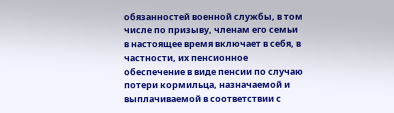обязанностей военной службы, в том числе по призыву, членам его семьи в настоящее время включает в себя, в частности, их пенсионное обеспечение в виде пенсии по случаю потери кормильца, назначаемой и выплачиваемой в соответствии с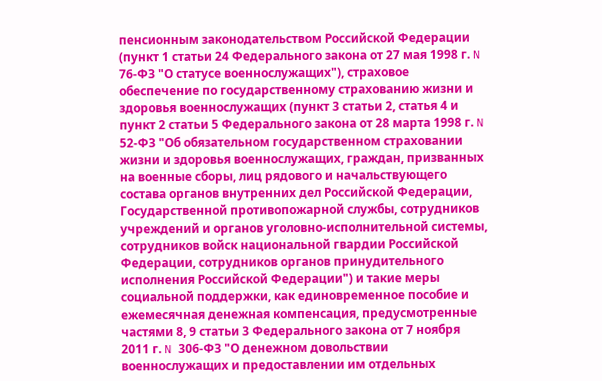пенсионным законодательством Российской Федерации (пункт 1 статьи 24 Федерального закона от 27 мая 1998 г. N 76-ФЗ "О статусе военнослужащих"), страховое обеспечение по государственному страхованию жизни и здоровья военнослужащих (пункт 3 статьи 2, статья 4 и пункт 2 статьи 5 Федерального закона от 28 марта 1998 г. N 52-ФЗ "Об обязательном государственном страховании жизни и здоровья военнослужащих, граждан, призванных на военные сборы, лиц рядового и начальствующего состава органов внутренних дел Российской Федерации, Государственной противопожарной службы, сотрудников учреждений и органов уголовно-исполнительной системы, сотрудников войск национальной гвардии Российской Федерации, сотрудников органов принудительного исполнения Российской Федерации") и такие меры социальной поддержки, как единовременное пособие и ежемесячная денежная компенсация, предусмотренные частями 8, 9 статьи 3 Федерального закона от 7 ноября 2011 г. N 306-ФЗ "О денежном довольствии военнослужащих и предоставлении им отдельных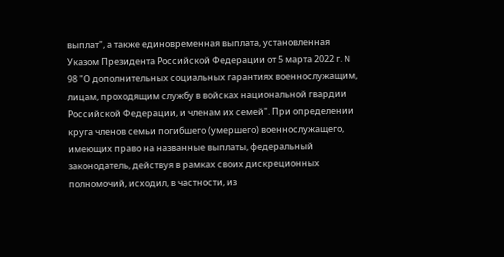выплат", а также единовременная выплата, установленная Указом Президента Российской Федерации от 5 марта 2022 г. N 98 "О дополнительных социальных гарантиях военнослужащим, лицам, проходящим службу в войсках национальной гвардии Российской Федерации, и членам их семей". При определении круга членов семьи погибшего (умершего) военнослужащего, имеющих право на названные выплаты, федеральный законодатель, действуя в рамках своих дискреционных полномочий, исходил, в частности, из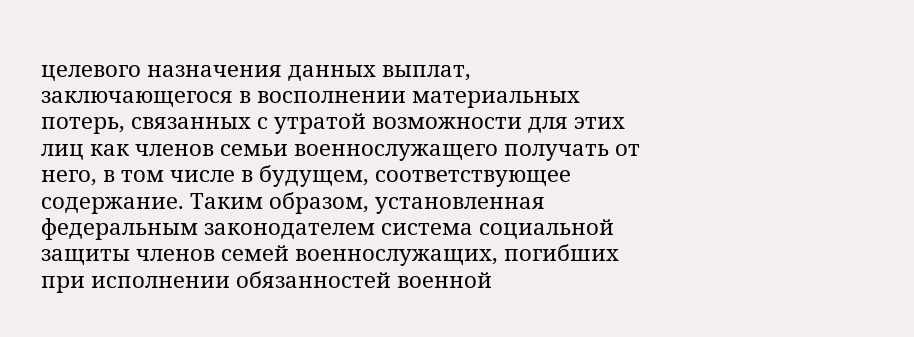целевого назначения данных выплат, заключающегося в восполнении материальных потерь, связанных с утратой возможности для этих лиц как членов семьи военнослужащего получать от него, в том числе в будущем, соответствующее содержание. Таким образом, установленная федеральным законодателем система социальной защиты членов семей военнослужащих, погибших при исполнении обязанностей военной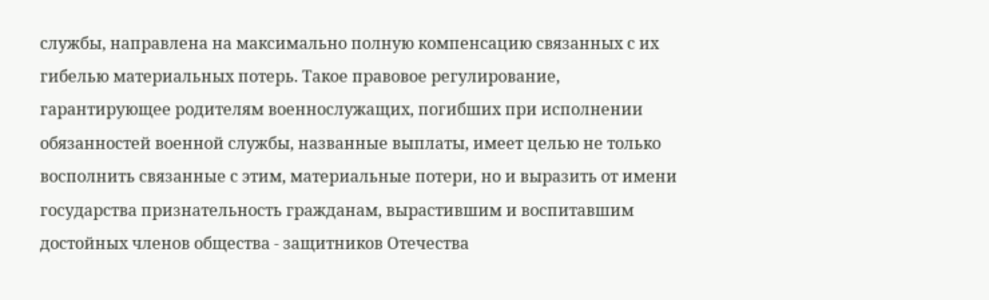службы, направлена на максимально полную компенсацию связанных с их гибелью материальных потерь. Такое правовое регулирование, гарантирующее родителям военнослужащих, погибших при исполнении обязанностей военной службы, названные выплаты, имеет целью не только восполнить связанные с этим, материальные потери, но и выразить от имени государства признательность гражданам, вырастившим и воспитавшим достойных членов общества - защитников Отечества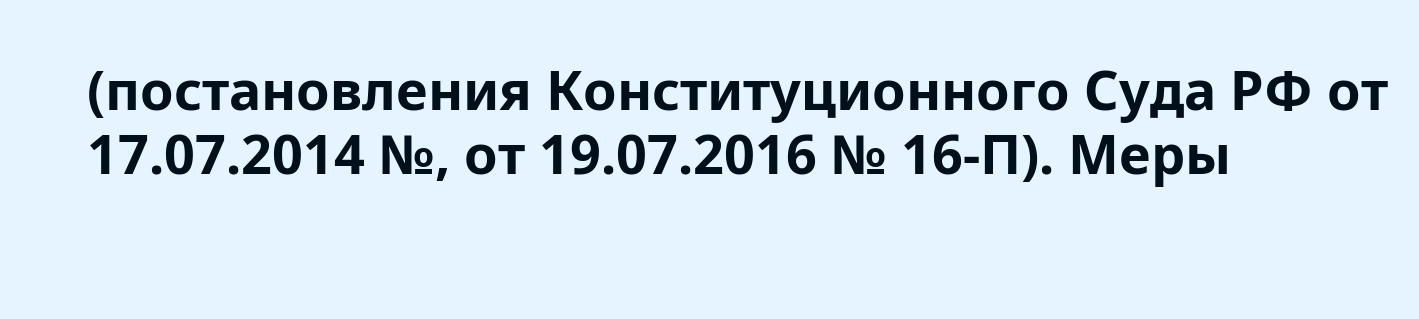(постановления Конституционного Суда РФ от 17.07.2014 №, от 19.07.2016 № 16-П). Меры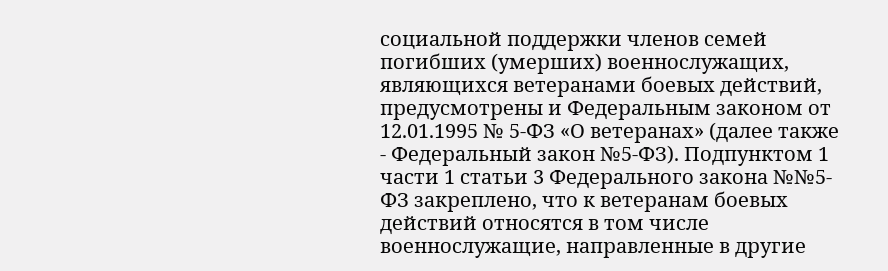социальной поддержки членов семей погибших (умерших) военнослужащих, являющихся ветеранами боевых действий, предусмотрены и Федеральным законом от 12.01.1995 № 5-ФЗ «О ветеранах» (далее также - Федеральный закон №5-ФЗ). Подпунктом 1 части 1 статьи 3 Федерального закона №№5-ФЗ закреплено, что к ветеранам боевых действий относятся в том числе военнослужащие, направленные в другие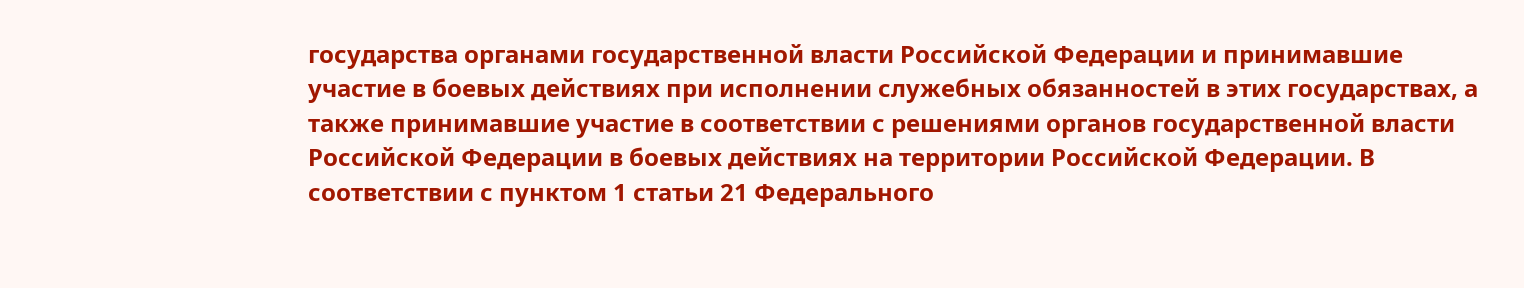государства органами государственной власти Российской Федерации и принимавшие участие в боевых действиях при исполнении служебных обязанностей в этих государствах, а также принимавшие участие в соответствии с решениями органов государственной власти Российской Федерации в боевых действиях на территории Российской Федерации. В соответствии с пунктом 1 статьи 21 Федерального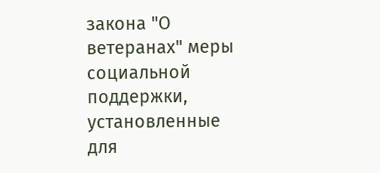закона "О ветеранах" меры социальной поддержки, установленные для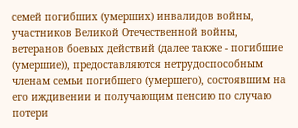семей погибших (умерших) инвалидов войны, участников Великой Отечественной войны, ветеранов боевых действий (далее также - погибшие (умершие)), предоставляются нетрудоспособным членам семьи погибшего (умершего), состоявшим на его иждивении и получающим пенсию по случаю потери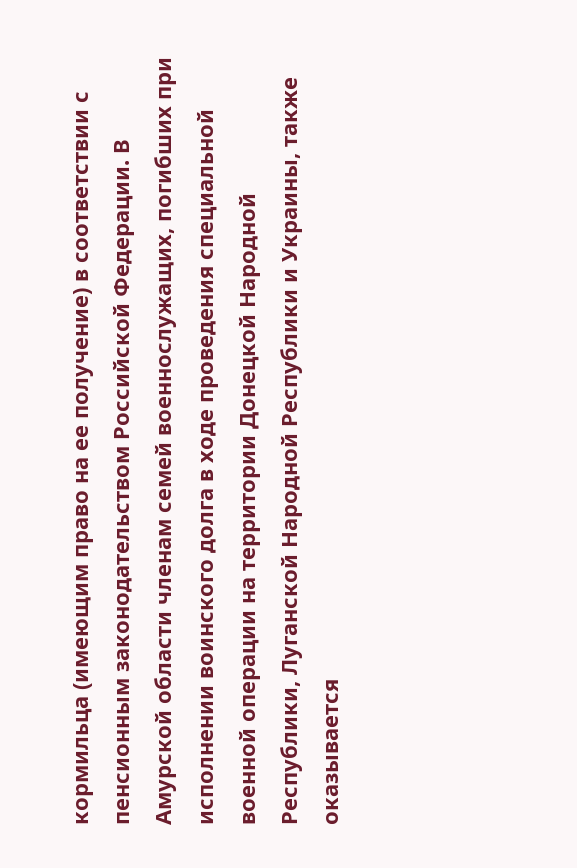кормильца (имеющим право на ее получение) в соответствии с пенсионным законодательством Российской Федерации. В Амурской области членам семей военнослужащих, погибших при исполнении воинского долга в ходе проведения специальной военной операции на территории Донецкой Народной Республики, Луганской Народной Республики и Украины, также оказывается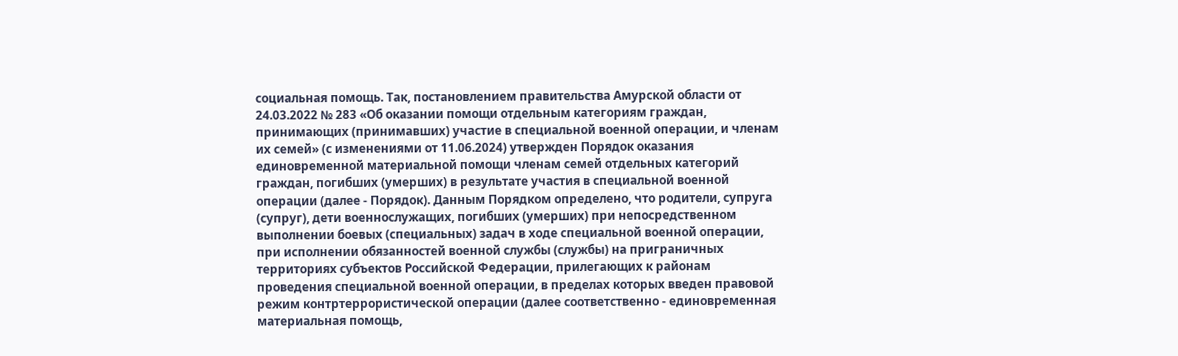социальная помощь. Так, постановлением правительства Амурской области от 24.03.2022 № 283 «Об оказании помощи отдельным категориям граждан, принимающих (принимавших) участие в специальной военной операции, и членам их семей» (с изменениями от 11.06.2024) утвержден Порядок оказания единовременной материальной помощи членам семей отдельных категорий граждан, погибших (умерших) в результате участия в специальной военной операции (далее - Порядок). Данным Порядком определено, что родители, супруга (супруг), дети военнослужащих, погибших (умерших) при непосредственном выполнении боевых (специальных) задач в ходе специальной военной операции, при исполнении обязанностей военной службы (службы) на приграничных территориях субъектов Российской Федерации, прилегающих к районам проведения специальной военной операции, в пределах которых введен правовой режим контртеррористической операции (далее соответственно - единовременная материальная помощь,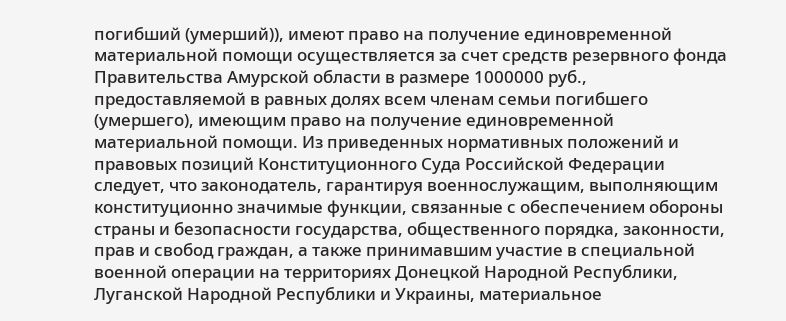погибший (умерший)), имеют право на получение единовременной материальной помощи осуществляется за счет средств резервного фонда Правительства Амурской области в размере 1000000 руб., предоставляемой в равных долях всем членам семьи погибшего (умершего), имеющим право на получение единовременной материальной помощи. Из приведенных нормативных положений и правовых позиций Конституционного Суда Российской Федерации следует, что законодатель, гарантируя военнослужащим, выполняющим конституционно значимые функции, связанные с обеспечением обороны страны и безопасности государства, общественного порядка, законности, прав и свобод граждан, а также принимавшим участие в специальной военной операции на территориях Донецкой Народной Республики, Луганской Народной Республики и Украины, материальное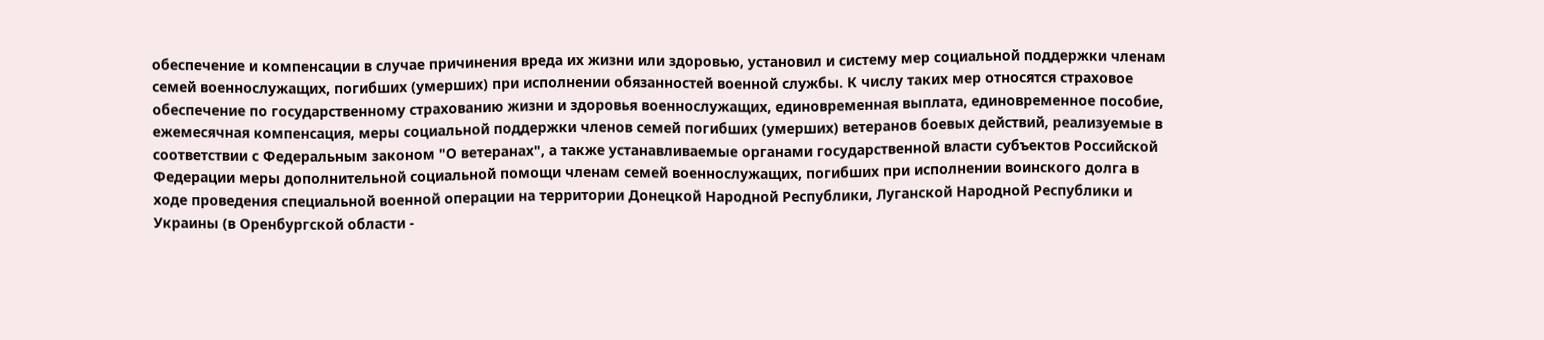обеспечение и компенсации в случае причинения вреда их жизни или здоровью, установил и систему мер социальной поддержки членам семей военнослужащих, погибших (умерших) при исполнении обязанностей военной службы. К числу таких мер относятся страховое обеспечение по государственному страхованию жизни и здоровья военнослужащих, единовременная выплата, единовременное пособие, ежемесячная компенсация, меры социальной поддержки членов семей погибших (умерших) ветеранов боевых действий, реализуемые в соответствии с Федеральным законом "О ветеранах", а также устанавливаемые органами государственной власти субъектов Российской Федерации меры дополнительной социальной помощи членам семей военнослужащих, погибших при исполнении воинского долга в ходе проведения специальной военной операции на территории Донецкой Народной Республики, Луганской Народной Республики и Украины (в Оренбургской области -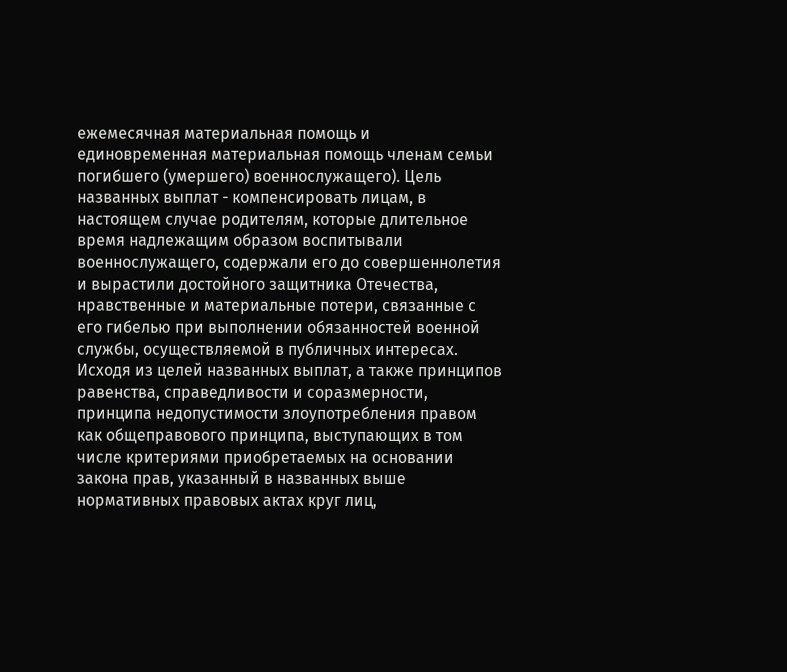ежемесячная материальная помощь и единовременная материальная помощь членам семьи погибшего (умершего) военнослужащего). Цель названных выплат - компенсировать лицам, в настоящем случае родителям, которые длительное время надлежащим образом воспитывали военнослужащего, содержали его до совершеннолетия и вырастили достойного защитника Отечества, нравственные и материальные потери, связанные с его гибелью при выполнении обязанностей военной службы, осуществляемой в публичных интересах. Исходя из целей названных выплат, а также принципов равенства, справедливости и соразмерности, принципа недопустимости злоупотребления правом как общеправового принципа, выступающих в том числе критериями приобретаемых на основании закона прав, указанный в названных выше нормативных правовых актах круг лиц,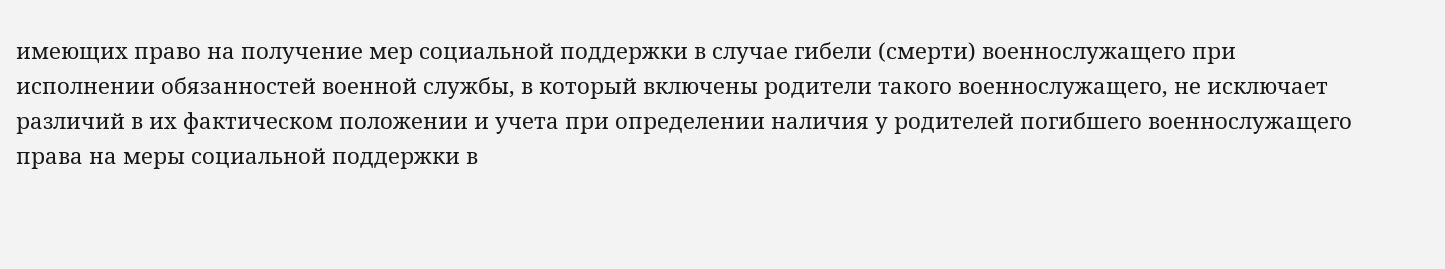имеющих право на получение мер социальной поддержки в случае гибели (смерти) военнослужащего при исполнении обязанностей военной службы, в который включены родители такого военнослужащего, не исключает различий в их фактическом положении и учета при определении наличия у родителей погибшего военнослужащего права на меры социальной поддержки в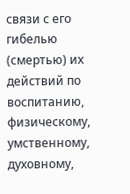связи с его гибелью (смертью) их действий по воспитанию, физическому, умственному, духовному,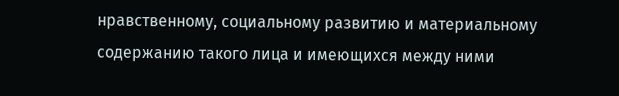нравственному, социальному развитию и материальному содержанию такого лица и имеющихся между ними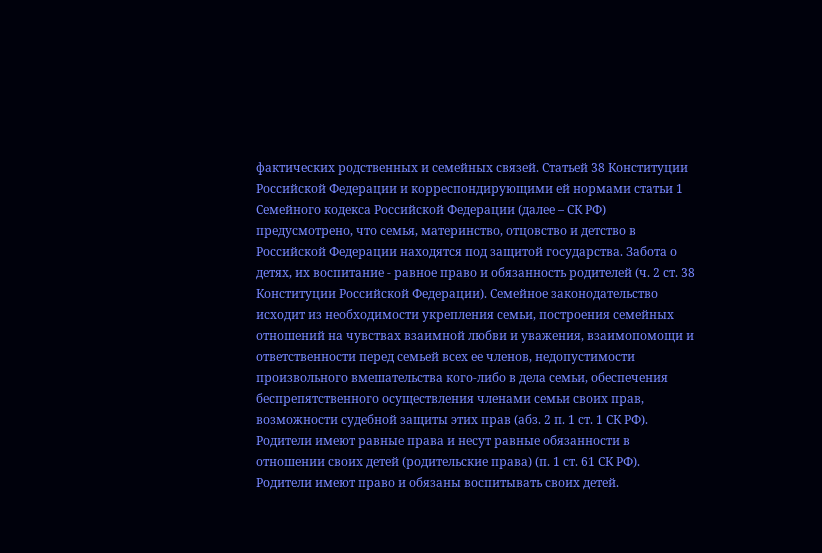фактических родственных и семейных связей. Статьей 38 Конституции Российской Федерации и корреспондирующими ей нормами статьи 1 Семейного кодекса Российской Федерации (далее – СК РФ) предусмотрено, что семья, материнство, отцовство и детство в Российской Федерации находятся под защитой государства. Забота о детях, их воспитание - равное право и обязанность родителей (ч. 2 ст. 38 Конституции Российской Федерации). Семейное законодательство исходит из необходимости укрепления семьи, построения семейных отношений на чувствах взаимной любви и уважения, взаимопомощи и ответственности перед семьей всех ее членов, недопустимости произвольного вмешательства кого-либо в дела семьи, обеспечения беспрепятственного осуществления членами семьи своих прав, возможности судебной защиты этих прав (абз. 2 п. 1 ст. 1 СК РФ). Родители имеют равные права и несут равные обязанности в отношении своих детей (родительские права) (п. 1 ст. 61 СК РФ). Родители имеют право и обязаны воспитывать своих детей.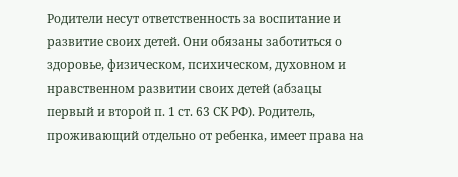Родители несут ответственность за воспитание и развитие своих детей. Они обязаны заботиться о здоровье, физическом, психическом, духовном и нравственном развитии своих детей (абзацы первый и второй п. 1 ст. 63 СК РФ). Родитель, проживающий отдельно от ребенка, имеет права на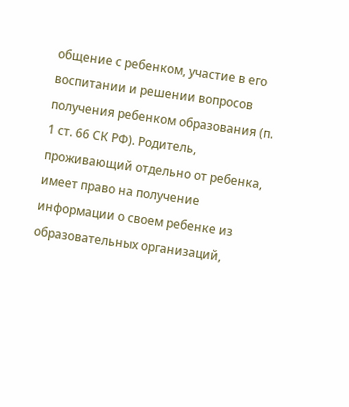общение с ребенком, участие в его воспитании и решении вопросов получения ребенком образования (п. 1 ст. 66 СК РФ). Родитель, проживающий отдельно от ребенка, имеет право на получение информации о своем ребенке из образовательных организаций,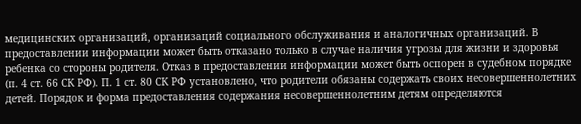медицинских организаций, организаций социального обслуживания и аналогичных организаций. В предоставлении информации может быть отказано только в случае наличия угрозы для жизни и здоровья ребенка со стороны родителя. Отказ в предоставлении информации может быть оспорен в судебном порядке (п. 4 ст. 66 СК РФ). П. 1 ст. 80 СК РФ установлено, что родители обязаны содержать своих несовершеннолетних детей. Порядок и форма предоставления содержания несовершеннолетним детям определяются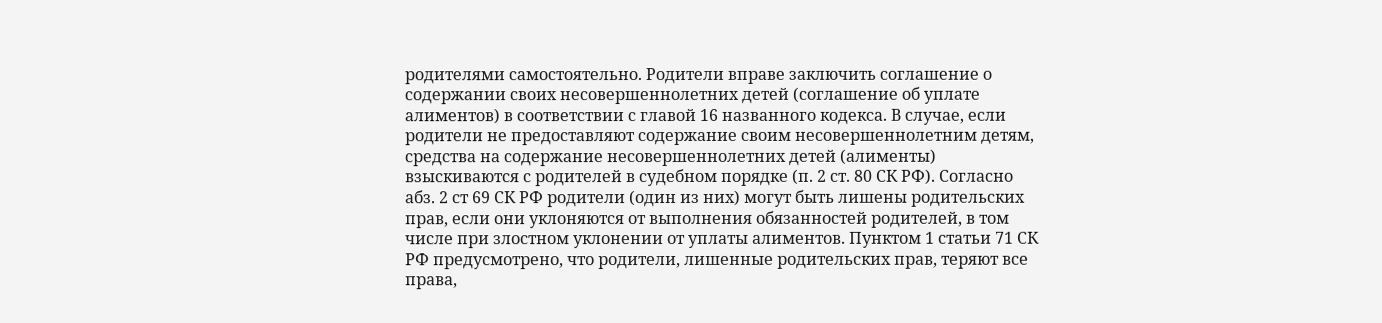родителями самостоятельно. Родители вправе заключить соглашение о содержании своих несовершеннолетних детей (соглашение об уплате алиментов) в соответствии с главой 16 названного кодекса. В случае, если родители не предоставляют содержание своим несовершеннолетним детям, средства на содержание несовершеннолетних детей (алименты) взыскиваются с родителей в судебном порядке (п. 2 ст. 80 СК РФ). Согласно абз. 2 ст 69 СК РФ родители (один из них) могут быть лишены родительских прав, если они уклоняются от выполнения обязанностей родителей, в том числе при злостном уклонении от уплаты алиментов. Пунктом 1 статьи 71 СК РФ предусмотрено, что родители, лишенные родительских прав, теряют все права,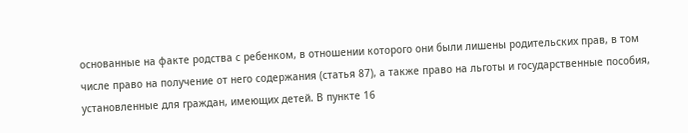основанные на факте родства с ребенком, в отношении которого они были лишены родительских прав, в том числе право на получение от него содержания (статья 87), а также право на льготы и государственные пособия, установленные для граждан, имеющих детей. В пункте 16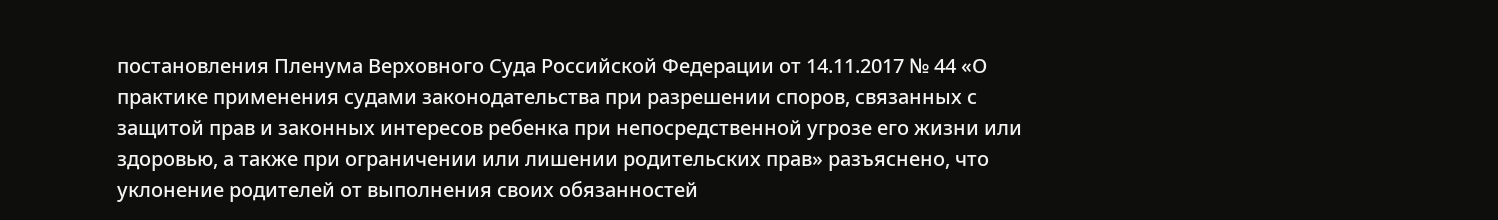постановления Пленума Верховного Суда Российской Федерации от 14.11.2017 № 44 «О практике применения судами законодательства при разрешении споров, связанных с защитой прав и законных интересов ребенка при непосредственной угрозе его жизни или здоровью, а также при ограничении или лишении родительских прав» разъяснено, что уклонение родителей от выполнения своих обязанностей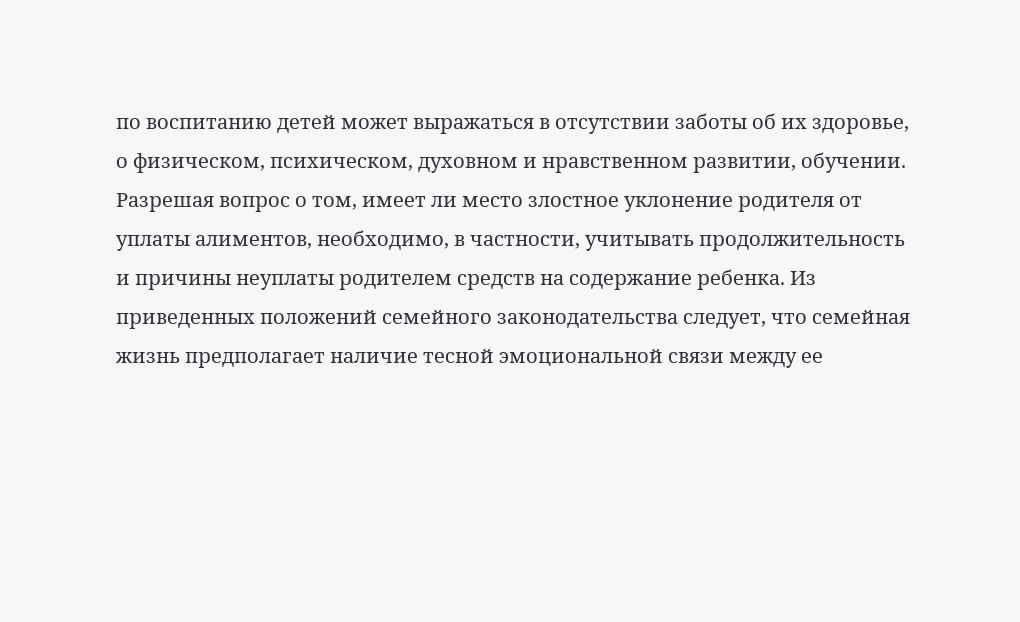по воспитанию детей может выражаться в отсутствии заботы об их здоровье, о физическом, психическом, духовном и нравственном развитии, обучении. Разрешая вопрос о том, имеет ли место злостное уклонение родителя от уплаты алиментов, необходимо, в частности, учитывать продолжительность и причины неуплаты родителем средств на содержание ребенка. Из приведенных положений семейного законодательства следует, что семейная жизнь предполагает наличие тесной эмоциональной связи между ее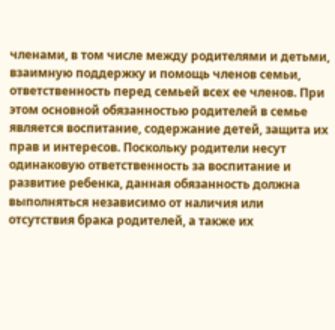членами, в том числе между родителями и детьми, взаимную поддержку и помощь членов семьи, ответственность перед семьей всех ее членов. При этом основной обязанностью родителей в семье является воспитание, содержание детей, защита их прав и интересов. Поскольку родители несут одинаковую ответственность за воспитание и развитие ребенка, данная обязанность должна выполняться независимо от наличия или отсутствия брака родителей, а также их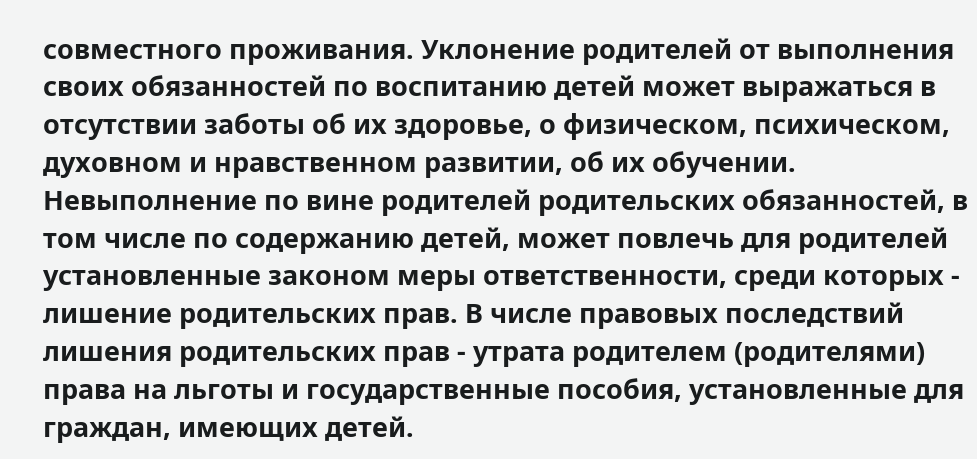совместного проживания. Уклонение родителей от выполнения своих обязанностей по воспитанию детей может выражаться в отсутствии заботы об их здоровье, о физическом, психическом, духовном и нравственном развитии, об их обучении. Невыполнение по вине родителей родительских обязанностей, в том числе по содержанию детей, может повлечь для родителей установленные законом меры ответственности, среди которых - лишение родительских прав. В числе правовых последствий лишения родительских прав - утрата родителем (родителями) права на льготы и государственные пособия, установленные для граждан, имеющих детей.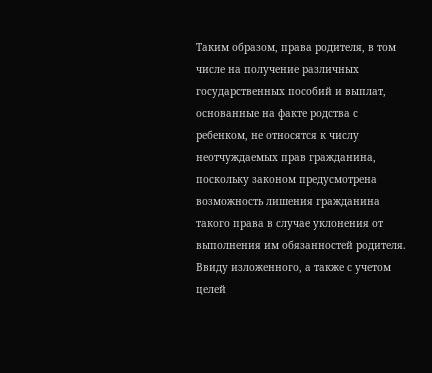Таким образом, права родителя, в том числе на получение различных государственных пособий и выплат, основанные на факте родства с ребенком, не относятся к числу неотчуждаемых прав гражданина, поскольку законом предусмотрена возможность лишения гражданина такого права в случае уклонения от выполнения им обязанностей родителя. Ввиду изложенного, а также с учетом целей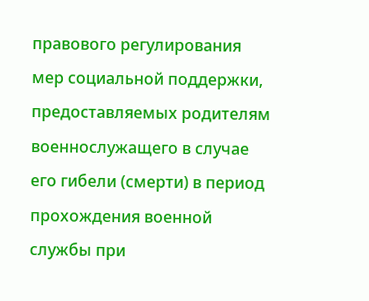правового регулирования мер социальной поддержки, предоставляемых родителям военнослужащего в случае его гибели (смерти) в период прохождения военной службы при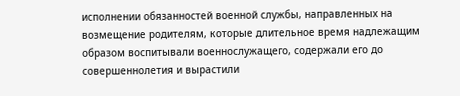исполнении обязанностей военной службы, направленных на возмещение родителям, которые длительное время надлежащим образом воспитывали военнослужащего, содержали его до совершеннолетия и вырастили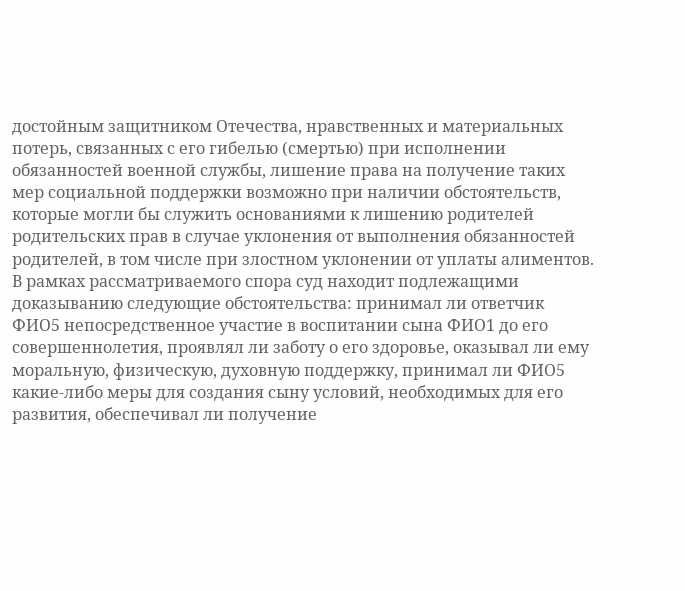достойным защитником Отечества, нравственных и материальных потерь, связанных с его гибелью (смертью) при исполнении обязанностей военной службы, лишение права на получение таких мер социальной поддержки возможно при наличии обстоятельств, которые могли бы служить основаниями к лишению родителей родительских прав в случае уклонения от выполнения обязанностей родителей, в том числе при злостном уклонении от уплаты алиментов. В рамках рассматриваемого спора суд находит подлежащими доказыванию следующие обстоятельства: принимал ли ответчик ФИО5 непосредственное участие в воспитании сына ФИО1 до его совершеннолетия, проявлял ли заботу о его здоровье, оказывал ли ему моральную, физическую, духовную поддержку, принимал ли ФИО5 какие-либо меры для создания сыну условий, необходимых для его развития, обеспечивал ли получение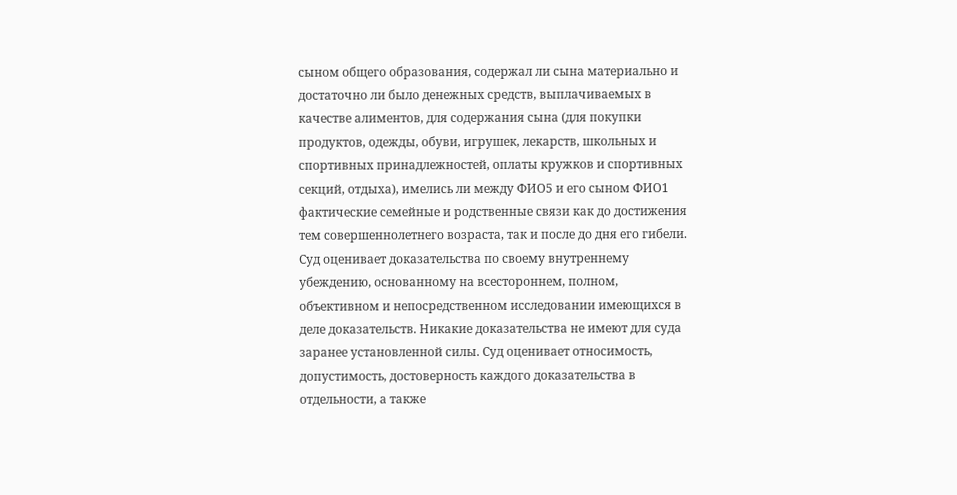сыном общего образования, содержал ли сына материально и достаточно ли было денежных средств, выплачиваемых в качестве алиментов, для содержания сына (для покупки продуктов, одежды, обуви, игрушек, лекарств, школьных и спортивных принадлежностей, оплаты кружков и спортивных секций, отдыха), имелись ли между ФИО5 и его сыном ФИО1 фактические семейные и родственные связи как до достижения тем совершеннолетнего возраста, так и после до дня его гибели. Суд оценивает доказательства по своему внутреннему убеждению, основанному на всестороннем, полном, объективном и непосредственном исследовании имеющихся в деле доказательств. Никакие доказательства не имеют для суда заранее установленной силы. Суд оценивает относимость, допустимость, достоверность каждого доказательства в отдельности, а также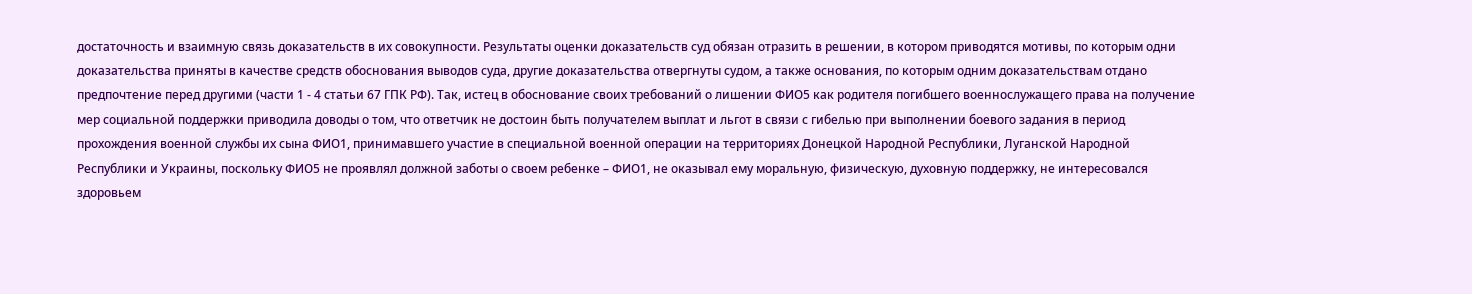достаточность и взаимную связь доказательств в их совокупности. Результаты оценки доказательств суд обязан отразить в решении, в котором приводятся мотивы, по которым одни доказательства приняты в качестве средств обоснования выводов суда, другие доказательства отвергнуты судом, а также основания, по которым одним доказательствам отдано предпочтение перед другими (части 1 - 4 статьи 67 ГПК РФ). Так, истец в обоснование своих требований о лишении ФИО5 как родителя погибшего военнослужащего права на получение мер социальной поддержки приводила доводы о том, что ответчик не достоин быть получателем выплат и льгот в связи с гибелью при выполнении боевого задания в период прохождения военной службы их сына ФИО1, принимавшего участие в специальной военной операции на территориях Донецкой Народной Республики, Луганской Народной Республики и Украины, поскольку ФИО5 не проявлял должной заботы о своем ребенке – ФИО1, не оказывал ему моральную, физическую, духовную поддержку, не интересовался здоровьем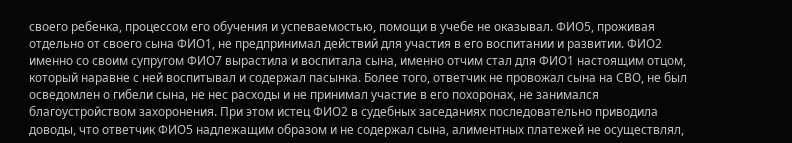своего ребенка, процессом его обучения и успеваемостью, помощи в учебе не оказывал. ФИО5, проживая отдельно от своего сына ФИО1, не предпринимал действий для участия в его воспитании и развитии. ФИО2 именно со своим супругом ФИО7 вырастила и воспитала сына, именно отчим стал для ФИО1 настоящим отцом, который наравне с ней воспитывал и содержал пасынка. Более того, ответчик не провожал сына на СВО, не был осведомлен о гибели сына, не нес расходы и не принимал участие в его похоронах, не занимался благоустройством захоронения. При этом истец ФИО2 в судебных заседаниях последовательно приводила доводы, что ответчик ФИО5 надлежащим образом и не содержал сына, алиментных платежей не осуществлял,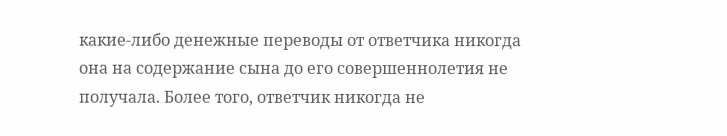какие-либо денежные переводы от ответчика никогда она на содержание сына до его совершеннолетия не получала. Более того, ответчик никогда не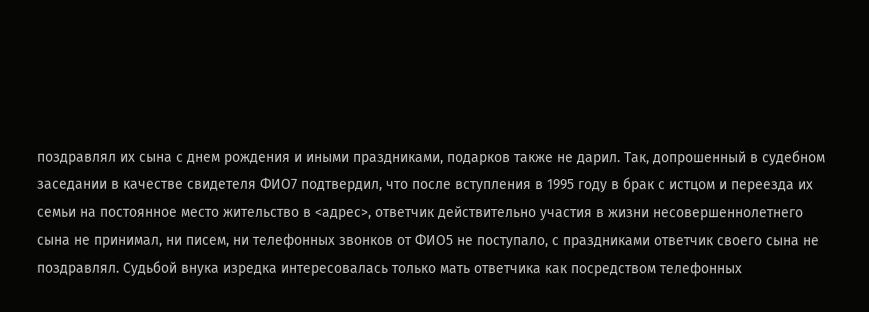поздравлял их сына с днем рождения и иными праздниками, подарков также не дарил. Так, допрошенный в судебном заседании в качестве свидетеля ФИО7 подтвердил, что после вступления в 1995 году в брак с истцом и переезда их семьи на постоянное место жительство в <адрес>, ответчик действительно участия в жизни несовершеннолетнего сына не принимал, ни писем, ни телефонных звонков от ФИО5 не поступало, с праздниками ответчик своего сына не поздравлял. Судьбой внука изредка интересовалась только мать ответчика как посредством телефонных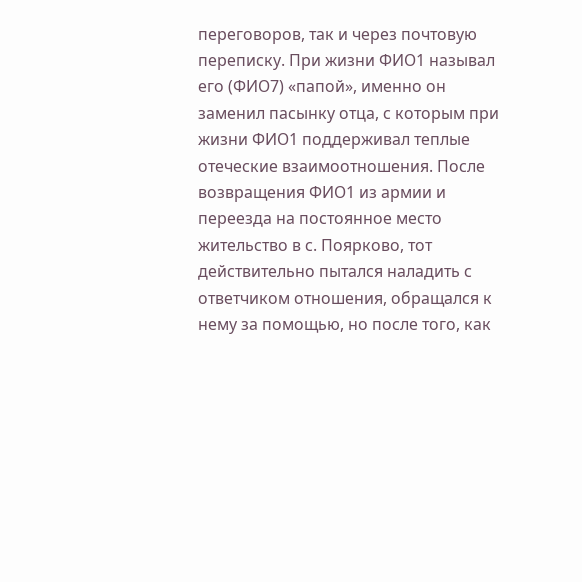переговоров, так и через почтовую переписку. При жизни ФИО1 называл его (ФИО7) «папой», именно он заменил пасынку отца, с которым при жизни ФИО1 поддерживал теплые отеческие взаимоотношения. После возвращения ФИО1 из армии и переезда на постоянное место жительство в с. Поярково, тот действительно пытался наладить с ответчиком отношения, обращался к нему за помощью, но после того, как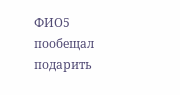ФИО5 пообещал подарить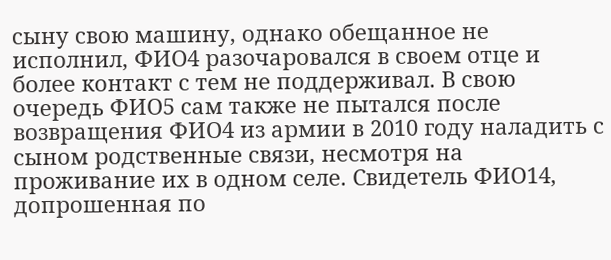сыну свою машину, однако обещанное не исполнил, ФИО4 разочаровался в своем отце и более контакт с тем не поддерживал. В свою очередь ФИО5 сам также не пытался после возвращения ФИО4 из армии в 2010 году наладить с сыном родственные связи, несмотря на проживание их в одном селе. Свидетель ФИО14, допрошенная по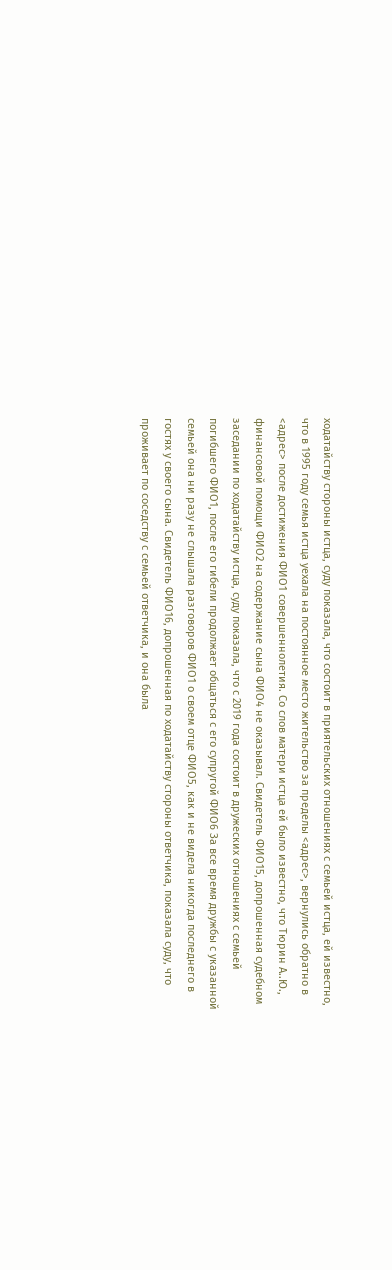ходатайству стороны истца, суду показала, что состоит в приятельских отношениях с семьей истца, ей известно, что в 1995 году семья истца уехала на постоянное место жительство за пределы <адрес>, вернулись обратно в <адрес> после достижения ФИО1 совершеннолетия. Со слов матери истца ей было известно, что Тюрин А..Ю., финансовой помощи ФИО2 на содержание сына ФИО4 не оказывал. Свидетель ФИО15, допрошенная судебном заседании по ходатайству истца, суду показала, что с 2019 года состоит в дружеских отношениях с семьей погибшего ФИО1, после его гибели продолжает общаться с его супругой ФИО6 За все время дружбы с указанной семьей она ни разу не слышала разговоров ФИО1 о своем отце ФИО5, как и не видела никогда последнего в гостях у своего сына. Свидетель ФИО16, допрошенная по ходатайству стороны ответчика, показала суду, что проживает по соседству с семьей ответчика, и она была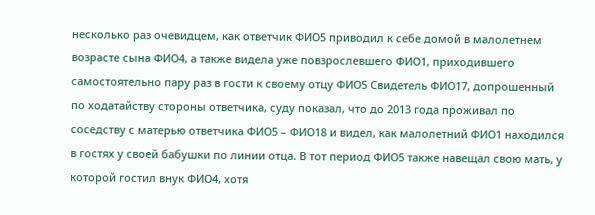несколько раз очевидцем, как ответчик ФИО5 приводил к себе домой в малолетнем возрасте сына ФИО4, а также видела уже повзрослевшего ФИО1, приходившего самостоятельно пару раз в гости к своему отцу ФИО5 Свидетель ФИО17, допрошенный по ходатайству стороны ответчика, суду показал, что до 2013 года проживал по соседству с матерью ответчика ФИО5 – ФИО18 и видел, как малолетний ФИО1 находился в гостях у своей бабушки по линии отца. В тот период ФИО5 также навещал свою мать, у которой гостил внук ФИО4, хотя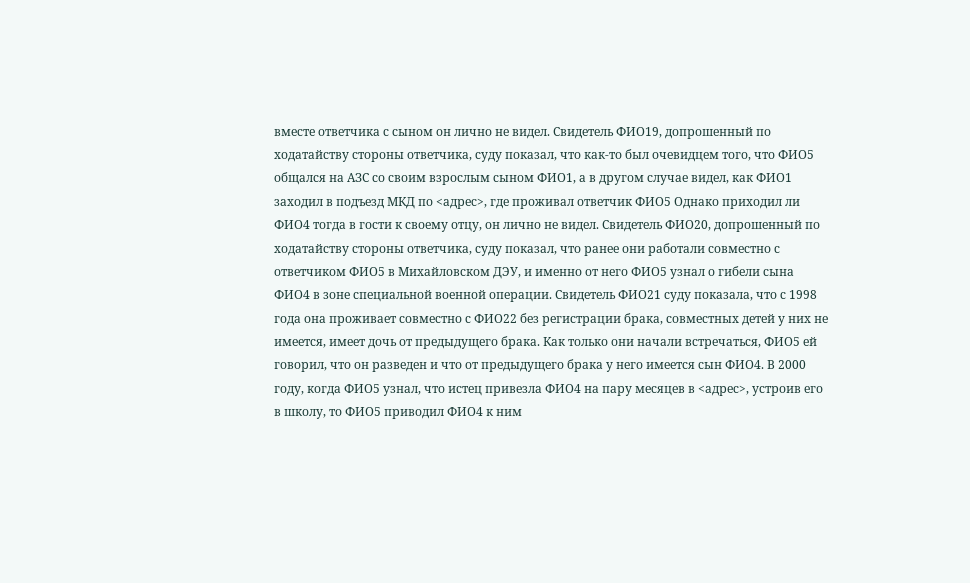вместе ответчика с сыном он лично не видел. Свидетель ФИО19, допрошенный по ходатайству стороны ответчика, суду показал, что как-то был очевидцем того, что ФИО5 общался на АЗС со своим взрослым сыном ФИО1, а в другом случае видел, как ФИО1 заходил в подъезд МКД по <адрес>, где проживал ответчик ФИО5 Однако приходил ли ФИО4 тогда в гости к своему отцу, он лично не видел. Свидетель ФИО20, допрошенный по ходатайству стороны ответчика, суду показал, что ранее они работали совместно с ответчиком ФИО5 в Михайловском ДЭУ, и именно от него ФИО5 узнал о гибели сына ФИО4 в зоне специальной военной операции. Свидетель ФИО21 суду показала, что с 1998 года она проживает совместно с ФИО22 без регистрации брака, совместных детей у них не имеется, имеет дочь от предыдущего брака. Как только они начали встречаться, ФИО5 ей говорил, что он разведен и что от предыдущего брака у него имеется сын ФИО4. В 2000 году, когда ФИО5 узнал, что истец привезла ФИО4 на пару месяцев в <адрес>, устроив его в школу, то ФИО5 приводил ФИО4 к ним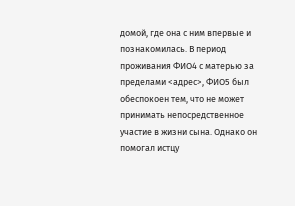домой, где она с ним впервые и познакомилась. В период проживания ФИО4 с матерью за пределами <адрес>, ФИО5 был обеспокоен тем, что не может принимать непосредственное участие в жизни сына. Однако он помогал истцу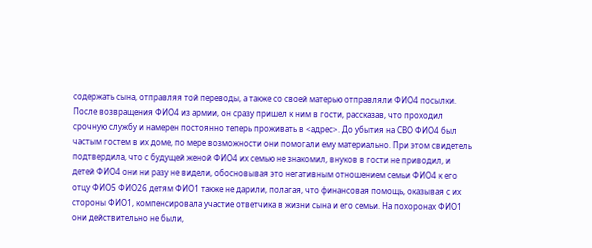содержать сына, отправляя той переводы, а также со своей матерью отправляли ФИО4 посылки. После возвращения ФИО4 из армии, он сразу пришел к ним в гости, рассказав, что проходил срочную службу и намерен постоянно теперь проживать в <адрес>. До убытия на СВО ФИО4 был частым гостем в их доме, по мере возможности они помогали ему материально. При этом свидетель подтвердила, что с будущей женой ФИО4 их семью не знакомил, внуков в гости не приводил, и детей ФИО4 они ни разу не видели, обосновывая это негативным отношением семьи ФИО4 к его отцу ФИО5 ФИО26 детям ФИО1 также не дарили, полагая, что финансовая помощь, оказывая с их стороны ФИО1, компенсировала участие ответчика в жизни сына и его семьи. На похоронах ФИО1 они действительно не были,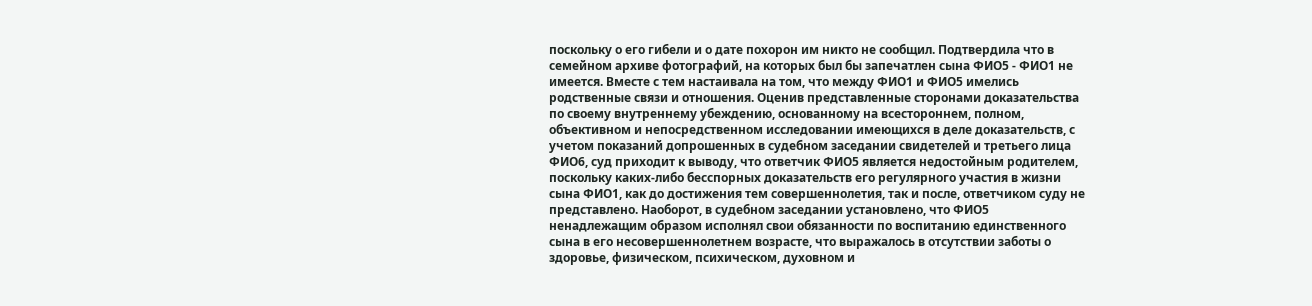поскольку о его гибели и о дате похорон им никто не сообщил. Подтвердила что в семейном архиве фотографий, на которых был бы запечатлен сына ФИО5 - ФИО1 не имеется. Вместе с тем настаивала на том, что между ФИО1 и ФИО5 имелись родственные связи и отношения. Оценив представленные сторонами доказательства по своему внутреннему убеждению, основанному на всестороннем, полном, объективном и непосредственном исследовании имеющихся в деле доказательств, с учетом показаний допрошенных в судебном заседании свидетелей и третьего лица ФИО6, суд приходит к выводу, что ответчик ФИО5 является недостойным родителем, поскольку каких-либо бесспорных доказательств его регулярного участия в жизни сына ФИО1, как до достижения тем совершеннолетия, так и после, ответчиком суду не представлено. Наоборот, в судебном заседании установлено, что ФИО5 ненадлежащим образом исполнял свои обязанности по воспитанию единственного сына в его несовершеннолетнем возрасте, что выражалось в отсутствии заботы о здоровье, физическом, психическом, духовном и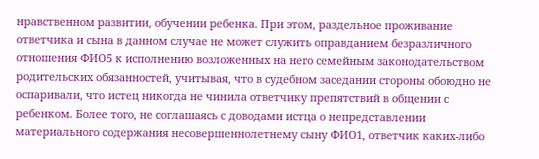нравственном развитии, обучении ребенка. При этом, раздельное проживание ответчика и сына в данном случае не может служить оправданием безразличного отношения ФИО5 к исполнению возложенных на него семейным законодательством родительских обязанностей, учитывая, что в судебном заседании стороны обоюдно не оспаривали, что истец никогда не чинила ответчику препятствий в общении с ребенком. Более того, не соглашаясь с доводами истца о непредставлении материального содержания несовершеннолетнему сыну ФИО1, ответчик каких-либо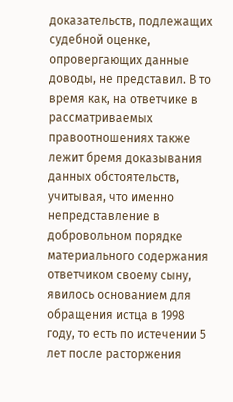доказательств, подлежащих судебной оценке, опровергающих данные доводы, не представил. В то время как, на ответчике в рассматриваемых правоотношениях также лежит бремя доказывания данных обстоятельств, учитывая, что именно непредставление в добровольном порядке материального содержания ответчиком своему сыну, явилось основанием для обращения истца в 1998 году, то есть по истечении 5 лет после расторжения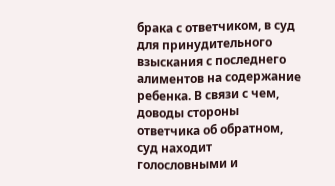брака с ответчиком, в суд для принудительного взыскания с последнего алиментов на содержание ребенка. В связи с чем, доводы стороны ответчика об обратном, суд находит голословными и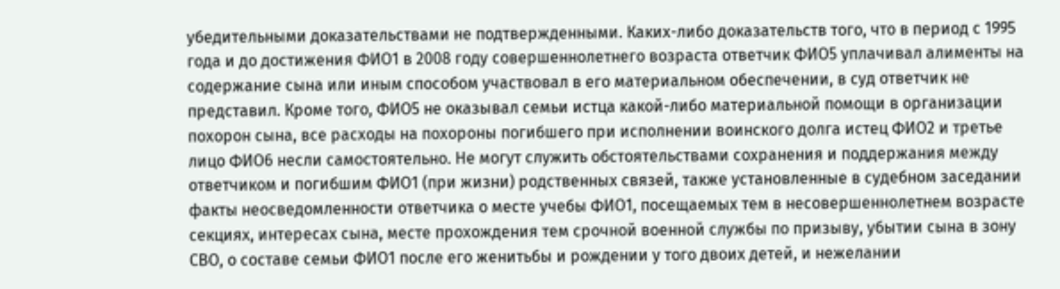убедительными доказательствами не подтвержденными. Каких-либо доказательств того, что в период с 1995 года и до достижения ФИО1 в 2008 году совершеннолетнего возраста ответчик ФИО5 уплачивал алименты на содержание сына или иным способом участвовал в его материальном обеспечении, в суд ответчик не представил. Кроме того, ФИО5 не оказывал семьи истца какой-либо материальной помощи в организации похорон сына, все расходы на похороны погибшего при исполнении воинского долга истец ФИО2 и третье лицо ФИО6 несли самостоятельно. Не могут служить обстоятельствами сохранения и поддержания между ответчиком и погибшим ФИО1 (при жизни) родственных связей, также установленные в судебном заседании факты неосведомленности ответчика о месте учебы ФИО1, посещаемых тем в несовершеннолетнем возрасте секциях, интересах сына, месте прохождения тем срочной военной службы по призыву, убытии сына в зону СВО, о составе семьи ФИО1 после его женитьбы и рождении у того двоих детей, и нежелании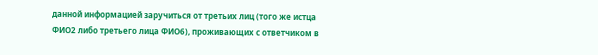данной информацией заручиться от третьих лиц (того же истца ФИО2 либо третьего лица ФИО6), проживающих с ответчиком в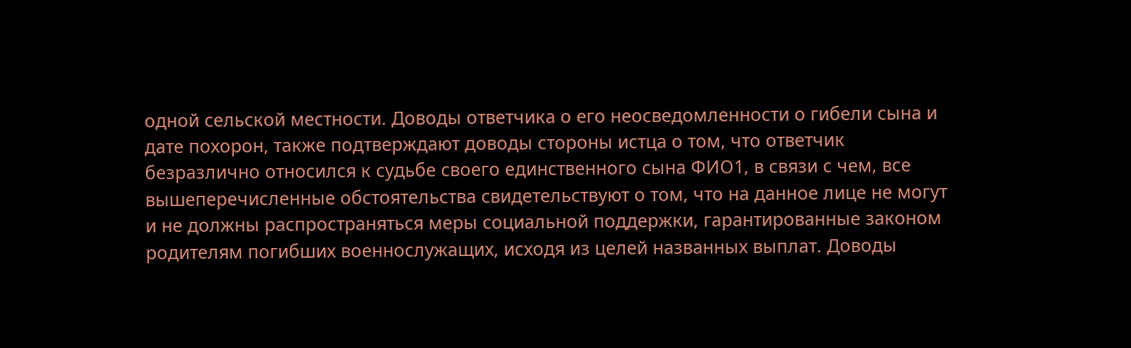одной сельской местности. Доводы ответчика о его неосведомленности о гибели сына и дате похорон, также подтверждают доводы стороны истца о том, что ответчик безразлично относился к судьбе своего единственного сына ФИО1, в связи с чем, все вышеперечисленные обстоятельства свидетельствуют о том, что на данное лице не могут и не должны распространяться меры социальной поддержки, гарантированные законом родителям погибших военнослужащих, исходя из целей названных выплат. Доводы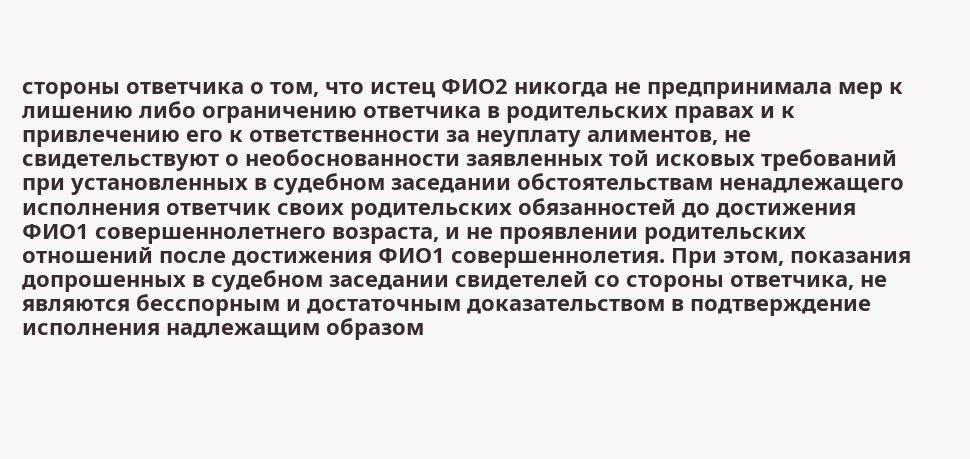стороны ответчика о том, что истец ФИО2 никогда не предпринимала мер к лишению либо ограничению ответчика в родительских правах и к привлечению его к ответственности за неуплату алиментов, не свидетельствуют о необоснованности заявленных той исковых требований при установленных в судебном заседании обстоятельствам ненадлежащего исполнения ответчик своих родительских обязанностей до достижения ФИО1 совершеннолетнего возраста, и не проявлении родительских отношений после достижения ФИО1 совершеннолетия. При этом, показания допрошенных в судебном заседании свидетелей со стороны ответчика, не являются бесспорным и достаточным доказательством в подтверждение исполнения надлежащим образом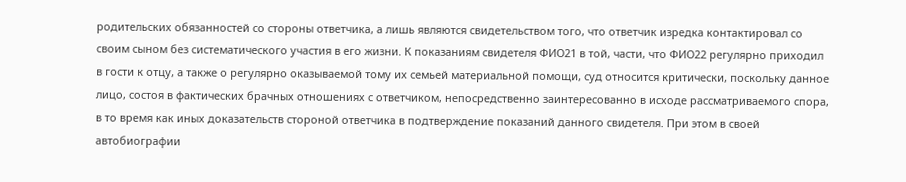родительских обязанностей со стороны ответчика, а лишь являются свидетельством того, что ответчик изредка контактировал со своим сыном без систематического участия в его жизни. К показаниям свидетеля ФИО21 в той, части, что ФИО22 регулярно приходил в гости к отцу, а также о регулярно оказываемой тому их семьей материальной помощи, суд относится критически, поскольку данное лицо, состоя в фактических брачных отношениях с ответчиком, непосредственно заинтересованно в исходе рассматриваемого спора, в то время как иных доказательств стороной ответчика в подтверждение показаний данного свидетеля. При этом в своей автобиографии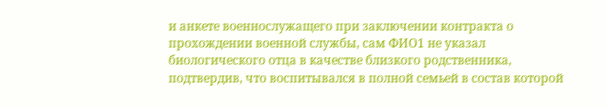и анкете военнослужащего при заключении контракта о прохождении военной службы, сам ФИО1 не указал биологического отца в качестве близкого родственника, подтвердив, что воспитывался в полной семьей в состав которой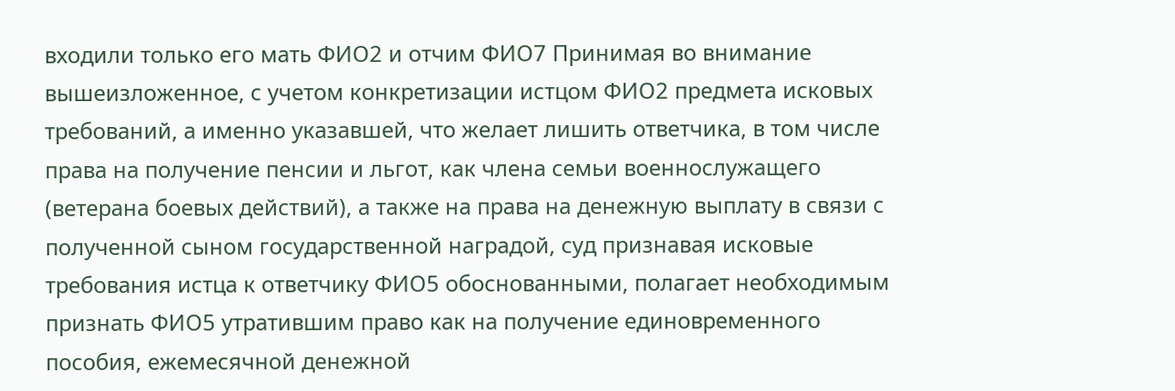входили только его мать ФИО2 и отчим ФИО7 Принимая во внимание вышеизложенное, с учетом конкретизации истцом ФИО2 предмета исковых требований, а именно указавшей, что желает лишить ответчика, в том числе права на получение пенсии и льгот, как члена семьи военнослужащего (ветерана боевых действий), а также на права на денежную выплату в связи с полученной сыном государственной наградой, суд признавая исковые требования истца к ответчику ФИО5 обоснованными, полагает необходимым признать ФИО5 утратившим право как на получение единовременного пособия, ежемесячной денежной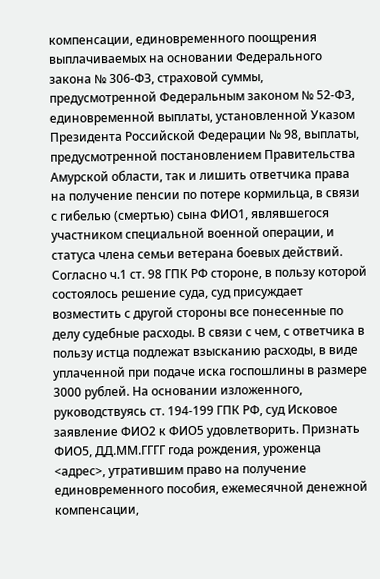компенсации, единовременного поощрения выплачиваемых на основании Федерального закона № 306-ФЗ, страховой суммы, предусмотренной Федеральным законом № 52-ФЗ, единовременной выплаты, установленной Указом Президента Российской Федерации № 98, выплаты, предусмотренной постановлением Правительства Амурской области, так и лишить ответчика права на получение пенсии по потере кормильца, в связи с гибелью (смертью) сына ФИО1, являвшегося участником специальной военной операции, и статуса члена семьи ветерана боевых действий. Согласно ч.1 ст. 98 ГПК РФ стороне, в пользу которой состоялось решение суда, суд присуждает возместить с другой стороны все понесенные по делу судебные расходы. В связи с чем, с ответчика в пользу истца подлежат взысканию расходы, в виде уплаченной при подаче иска госпошлины в размере 3000 рублей. На основании изложенного, руководствуясь ст. 194-199 ГПК РФ, суд Исковое заявление ФИО2 к ФИО5 удовлетворить. Признать ФИО5, ДД.ММ.ГГГГ года рождения, уроженца <адрес>, утратившим право на получение единовременного пособия, ежемесячной денежной компенсации,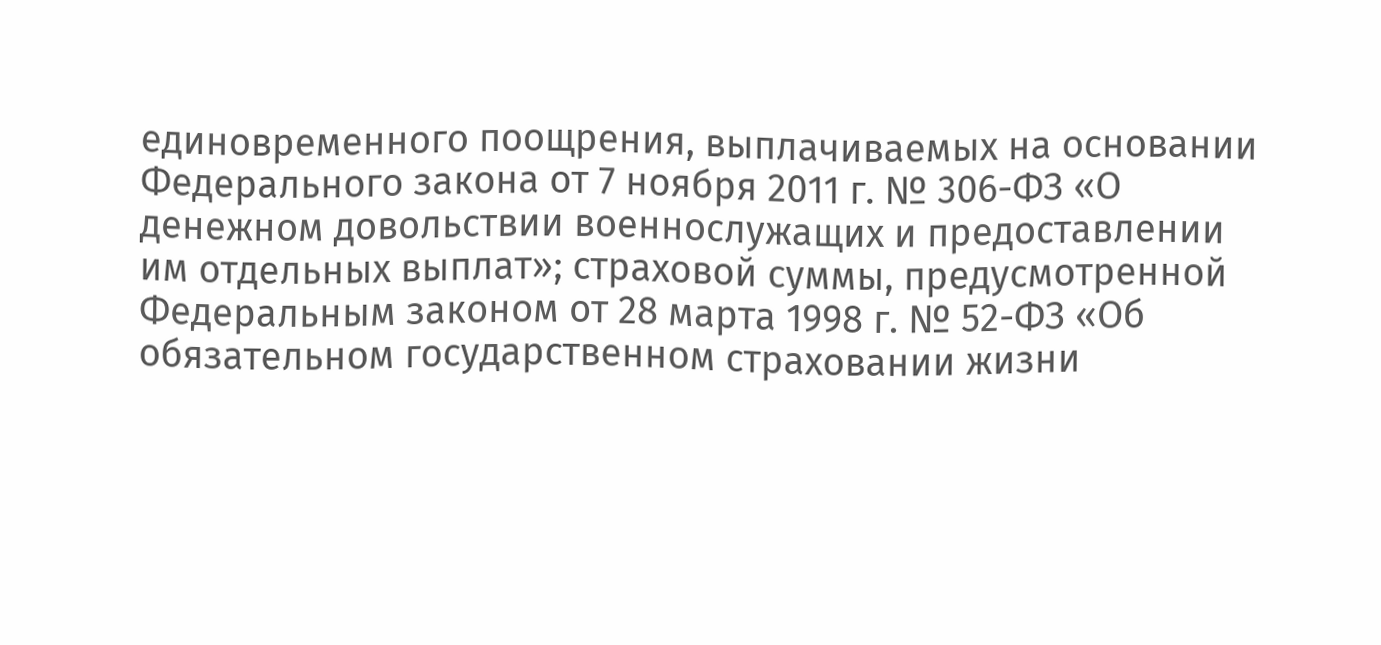единовременного поощрения, выплачиваемых на основании Федерального закона от 7 ноября 2011 г. № 306-ФЗ «О денежном довольствии военнослужащих и предоставлении им отдельных выплат»; страховой суммы, предусмотренной Федеральным законом от 28 марта 1998 г. № 52-ФЗ «Об обязательном государственном страховании жизни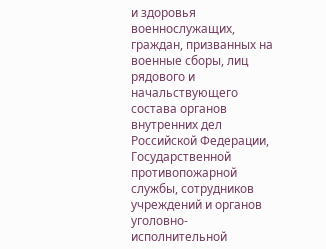и здоровья военнослужащих, граждан, призванных на военные сборы, лиц рядового и начальствующего состава органов внутренних дел Российской Федерации, Государственной противопожарной службы, сотрудников учреждений и органов уголовно-исполнительной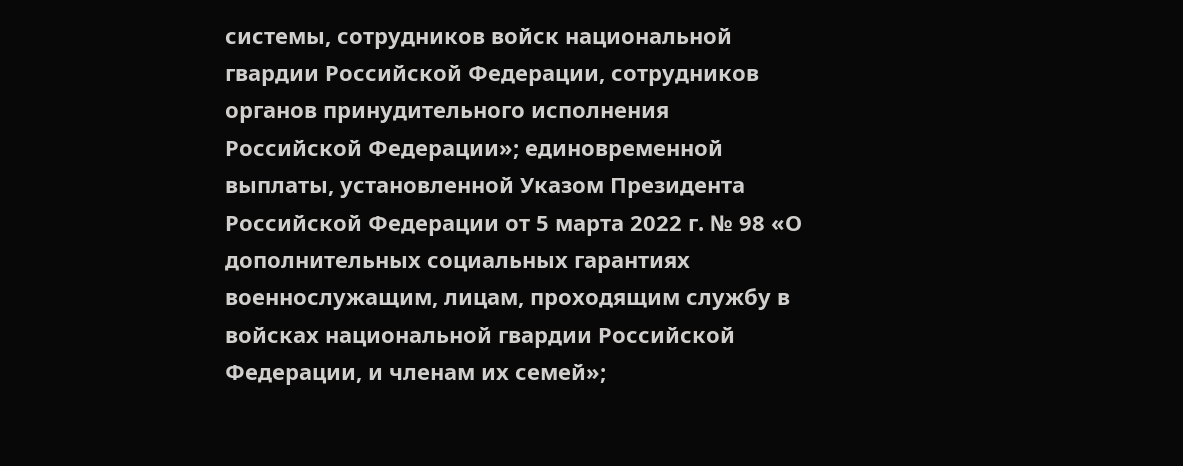системы, сотрудников войск национальной гвардии Российской Федерации, сотрудников органов принудительного исполнения Российской Федерации»; единовременной выплаты, установленной Указом Президента Российской Федерации от 5 марта 2022 г. № 98 «О дополнительных социальных гарантиях военнослужащим, лицам, проходящим службу в войсках национальной гвардии Российской Федерации, и членам их семей»;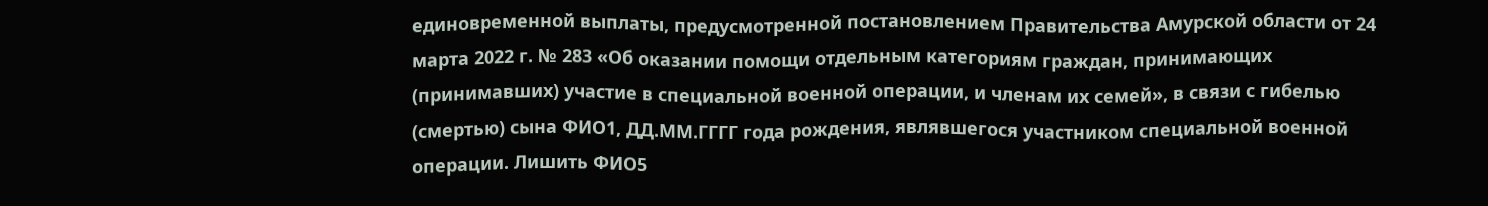единовременной выплаты, предусмотренной постановлением Правительства Амурской области от 24 марта 2022 г. № 283 «Об оказании помощи отдельным категориям граждан, принимающих (принимавших) участие в специальной военной операции, и членам их семей», в связи с гибелью (смертью) сына ФИО1, ДД.ММ.ГГГГ года рождения, являвшегося участником специальной военной операции. Лишить ФИО5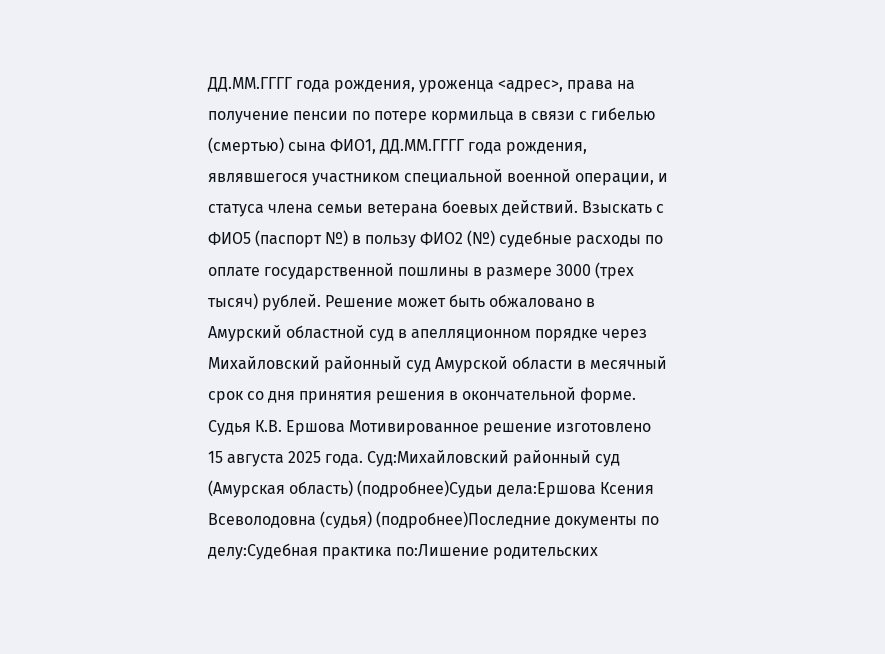ДД.ММ.ГГГГ года рождения, уроженца <адрес>, права на получение пенсии по потере кормильца в связи с гибелью (смертью) сына ФИО1, ДД.ММ.ГГГГ года рождения, являвшегося участником специальной военной операции, и статуса члена семьи ветерана боевых действий. Взыскать с ФИО5 (паспорт №) в пользу ФИО2 (№) судебные расходы по оплате государственной пошлины в размере 3000 (трех тысяч) рублей. Решение может быть обжаловано в Амурский областной суд в апелляционном порядке через Михайловский районный суд Амурской области в месячный срок со дня принятия решения в окончательной форме. Судья К.В. Ершова Мотивированное решение изготовлено 15 августа 2025 года. Суд:Михайловский районный суд (Амурская область) (подробнее)Судьи дела:Ершова Ксения Всеволодовна (судья) (подробнее)Последние документы по делу:Судебная практика по:Лишение родительских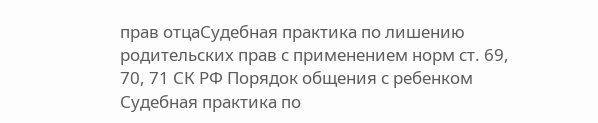прав отцаСудебная практика по лишению родительских прав с применением норм ст. 69, 70, 71 СК РФ Порядок общения с ребенком Судебная практика по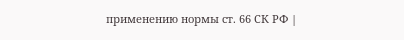применению нормы ст. 66 СК РФ |